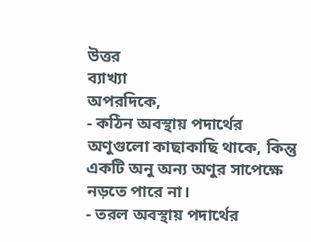উত্তর
ব্যাখ্যা
অপরদিকে,
- কঠিন অবস্থায় পদার্থের অণুগুলো কাছাকাছি থাকে, কিন্তু একটি অনু অন্য অণুর সাপেক্ষে নড়তে পারে না।
- তরল অবস্থায় পদার্থের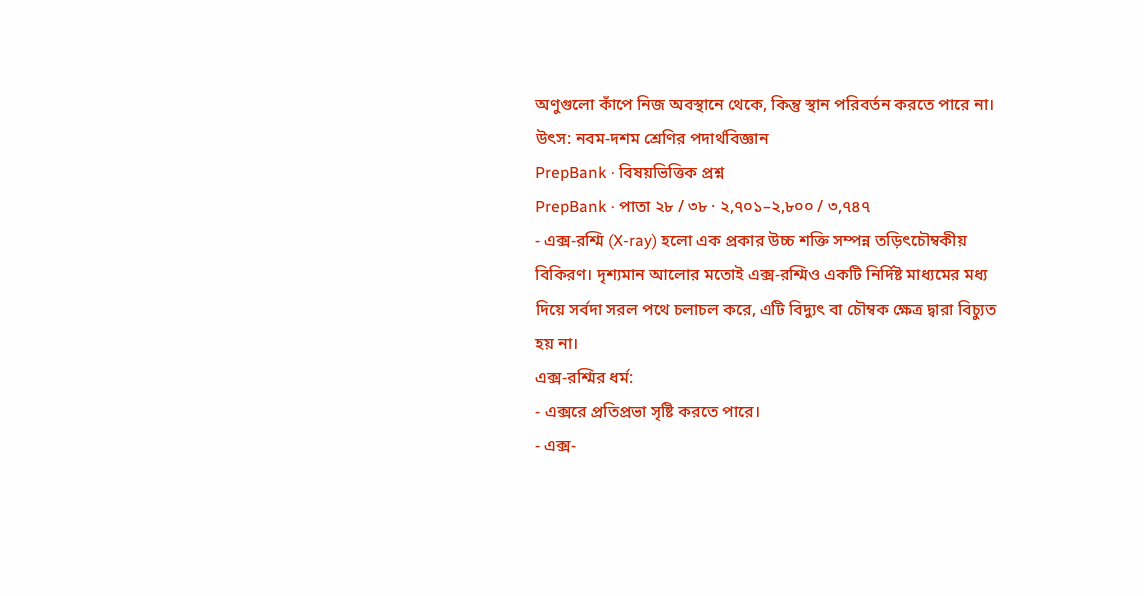অণুগুলো কাঁপে নিজ অবস্থানে থেকে, কিন্তু স্থান পরিবর্তন করতে পারে না।
উৎস: নবম-দশম শ্রেণির পদার্থবিজ্ঞান
PrepBank · বিষয়ভিত্তিক প্রশ্ন
PrepBank · পাতা ২৮ / ৩৮ · ২,৭০১–২,৮০০ / ৩,৭৪৭
- এক্স-রশ্মি (X-ray) হলো এক প্রকার উচ্চ শক্তি সম্পন্ন তড়িৎচৌম্বকীয় বিকিরণ। দৃশ্যমান আলোর মতোই এক্স-রশ্মিও একটি নির্দিষ্ট মাধ্যমের মধ্য দিয়ে সর্বদা সরল পথে চলাচল করে, এটি বিদ্যুৎ বা চৌম্বক ক্ষেত্র দ্বারা বিচ্যুত হয় না।
এক্স-রশ্মির ধর্ম:
- এক্সরে প্রতিপ্রভা সৃষ্টি করতে পারে।
- এক্স-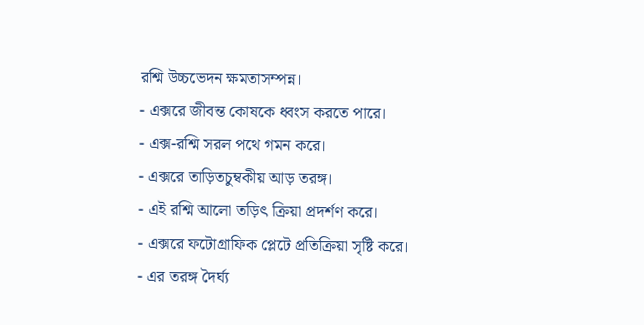রশ্মি উচ্চভেদন ক্ষমতাসম্পন্ন।
- এক্সরে জীবন্ত কোষকে ধ্বংস করতে পারে।
- এক্স-রশ্মি সরল পথে গমন করে।
- এক্সরে তাড়িতচুম্বকীয় আড় তরঙ্গ।
- এই রশ্মি আলো তড়িৎ ক্রিয়া প্রদর্শণ করে।
- এক্সরে ফটোগ্রাফিক প্লেটে প্রতিক্রিয়া সৃষ্টি করে।
- এর তরঙ্গ দৈর্ঘ্য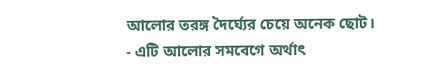আলোর তরঙ্গ দৈর্ঘ্যের চেয়ে অনেক ছোট।
- এটি আলোর সমবেগে অর্থাৎ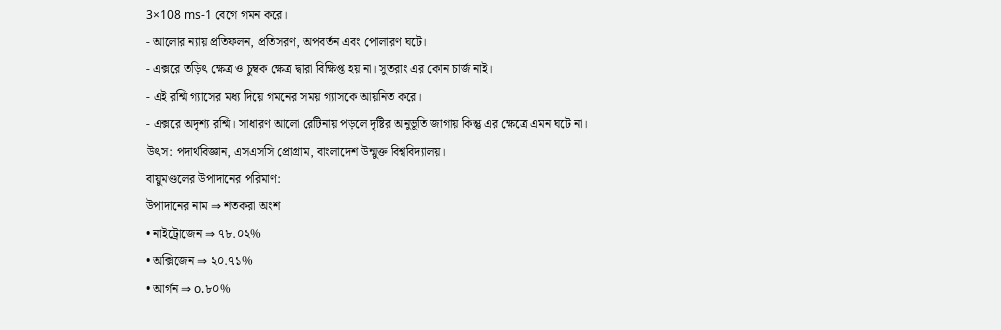3×108 ms-1 বেগে গমন করে।
- আলোর ন্যায় প্রতিফলন, প্রতিসরণ, অপবর্তন এবং পোলারণ ঘটে।
- এক্সরে তড়িৎ ক্ষেত্র ও চুম্বক ক্ষেত্র দ্বারা বিক্ষিপ্ত হয় না। সুতরাং এর কোন চার্জ নাই।
- এই রশ্মি গ্যাসের মধ্য দিয়ে গমনের সময় গ্যাসকে আয়নিত করে।
- এক্সরে অদৃশ্য রশ্মি। সাধারণ আলো রেটিনায় পড়লে দৃষ্টির অনুভূতি জাগায় কিন্তু এর ক্ষেত্রে এমন ঘটে না।
উৎস: পদার্থবিজ্ঞান, এসএসসি প্রোগ্রাম, বাংলাদেশ উন্মুক্ত বিশ্ববিদ্যালয়।
বায়ুমণ্ডলের উপাদানের পরিমাণ:
উপাদানের নাম ⇒ শতকরা অংশ
• নাইট্রোজেন ⇒ ৭৮.০২%
• অক্সিজেন ⇒ ২০.৭১%
• আর্গন ⇒ o.৮০%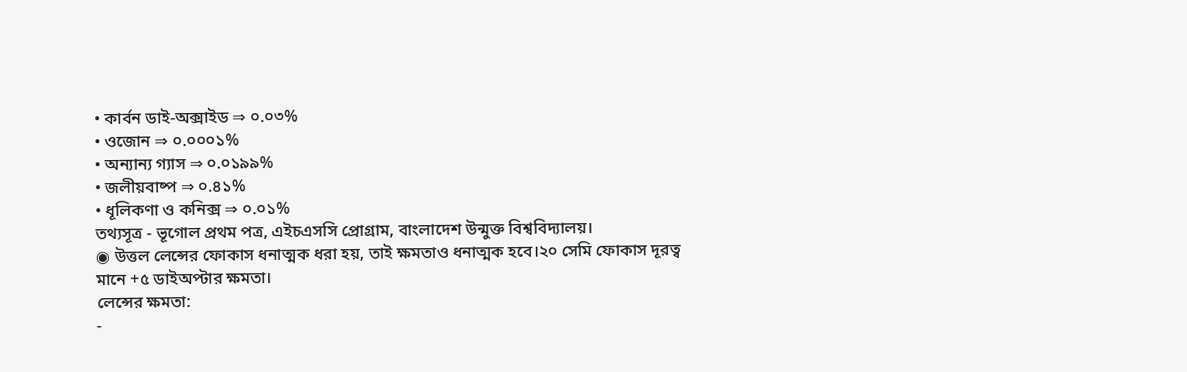• কার্বন ডাই-অক্সাইড ⇒ ০.০৩%
• ওজোন ⇒ ০.০০০১%
• অন্যান্য গ্যাস ⇒ ০.০১৯৯%
• জলীয়বাষ্প ⇒ ০.৪১%
• ধূলিকণা ও কনিক্স ⇒ ০.০১%
তথ্যসূত্র - ভূগোল প্রথম পত্র, এইচএসসি প্রোগ্রাম, বাংলাদেশ উন্মুক্ত বিশ্ববিদ্যালয়।
◉ উত্তল লেন্সের ফোকাস ধনাত্মক ধরা হয়, তাই ক্ষমতাও ধনাত্মক হবে।২০ সেমি ফোকাস দূরত্ব মানে +৫ ডাইঅপ্টার ক্ষমতা।
লেন্সের ক্ষমতা:
-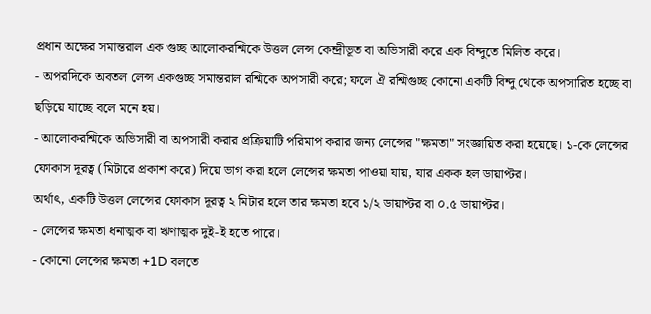প্রধান অক্ষের সমান্তরাল এক গুচ্ছ আলোকরশ্মিকে উত্তল লেন্স কেন্দ্রীভূত বা অভিসারী করে এক বিন্দুতে মিলিত করে।
- অপরদিকে অবতল লেন্স একগুচ্ছ সমান্তরাল রশ্মিকে অপসারী করে; ফলে ঐ রশ্মিগুচ্ছ কোনো একটি বিন্দু থেকে অপসারিত হচ্ছে বা ছড়িয়ে যাচ্ছে বলে মনে হয়।
- আলোকরশ্মিকে অভিসারী বা অপসারী করার প্রক্রিয়াটি পরিমাপ করার জন্য লেন্সের "ক্ষমতা" সংজ্ঞায়িত করা হয়েছে। ১-কে লেন্সের ফোকাস দূরত্ব (মিটারে প্রকাশ করে) দিয়ে ভাগ করা হলে লেন্সের ক্ষমতা পাওয়া যায়, যার একক হল ডায়াপ্টর।
অর্থাৎ, একটি উত্তল লেন্সের ফোকাস দূরত্ব ২ মিটার হলে তার ক্ষমতা হবে ১/২ ডায়াপ্টর বা ০.৫ ডায়াপ্টর।
- লেন্সের ক্ষমতা ধনাত্মক বা ঋণাত্মক দুই-ই হতে পারে।
- কোনো লেন্সের ক্ষমতা +1D বলতে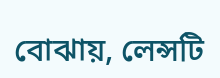বোঝায়, লেন্সটি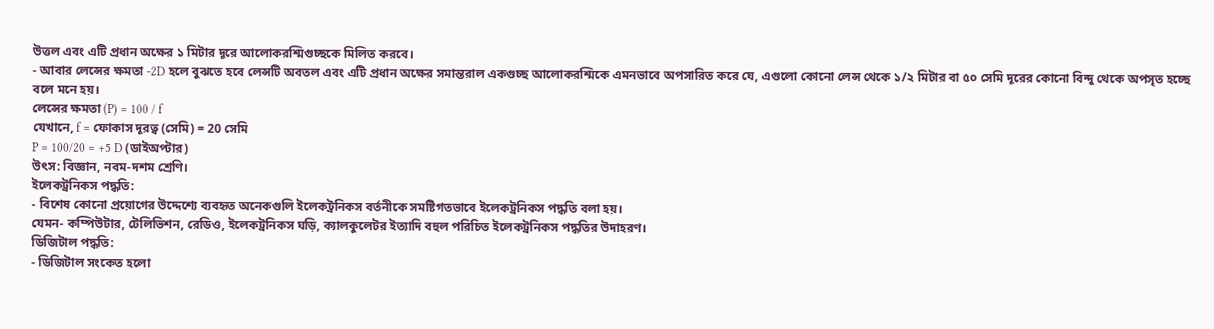উত্তল এবং এটি প্রধান অক্ষের ১ মিটার দূরে আলোকরশ্মিগুচ্ছকে মিলিত করবে।
- আবার লেন্সের ক্ষমতা -2D হলে বুঝতে হবে লেন্সটি অবতল এবং এটি প্রধান অক্ষের সমান্তরাল একগুচ্ছ আলোকরশ্মিকে এমনভাবে অপসারিত করে যে, এগুলো কোনো লেন্স থেকে ১/২ মিটার বা ৫০ সেমি দূরের কোনো বিন্দু থেকে অপসৃত হচ্ছে বলে মনে হয়।
লেন্সের ক্ষমতা (P) = 100 / f
যেখানে, f = ফোকাস দূরত্ব (সেমি) = 20 সেমি
P = 100/20 = +5 D (ডাইঅপ্টার)
উৎস: বিজ্ঞান, নবম-দশম শ্রেণি।
ইলেকট্রনিকস পদ্ধতি:
- বিশেষ কোনো প্রয়োগের উদ্দেশ্যে ব্যবহৃত অনেকগুলি ইলেকট্রনিকস বর্তনীকে সমষ্টিগতভাবে ইলেকট্রনিকস পদ্ধতি বলা হয়।
যেমন- কম্পিউটার, টেলিভিশন, রেডিও, ইলেকট্রনিকস ঘড়ি, ক্যালকুলেটর ইত্যাদি বহুল পরিচিত ইলেকট্রনিকস পদ্ধতির উদাহরণ।
ডিজিটাল পদ্ধতি:
- ডিজিটাল সংকেত হলো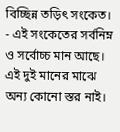বিচ্ছিন্ন তড়িৎ সংকেত।
- এই সংকেতের সর্বনিম্ন ও সর্বোচ্চ মান আছে। এই দুই মানের মাঝে অন্য কোনো স্তর নাই।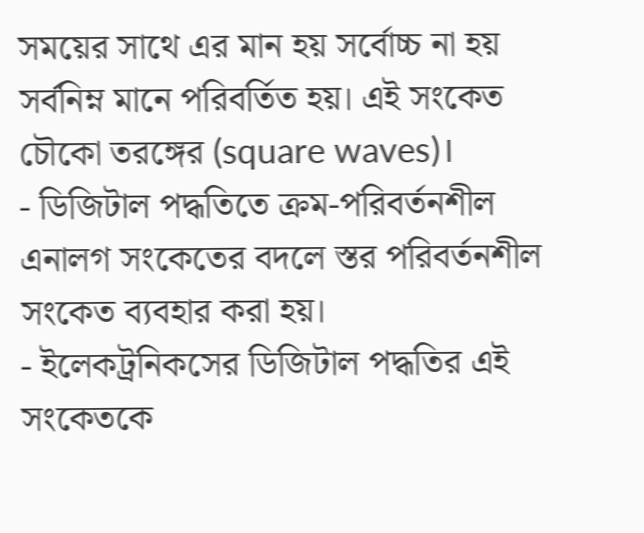সময়ের সাথে এর মান হয় সর্বোচ্চ না হয় সর্বনিম্ন মানে পরিবর্তিত হয়। এই সংকেত চৌকো তরঙ্গের (square waves)।
- ডিজিটাল পদ্ধতিতে ক্রম-পরিবর্তনশীল এনালগ সংকেতের বদলে স্তর পরিবর্তনশীল সংকেত ব্যবহার করা হয়।
- ইলেকট্রনিকসের ডিজিটাল পদ্ধতির এই সংকেতকে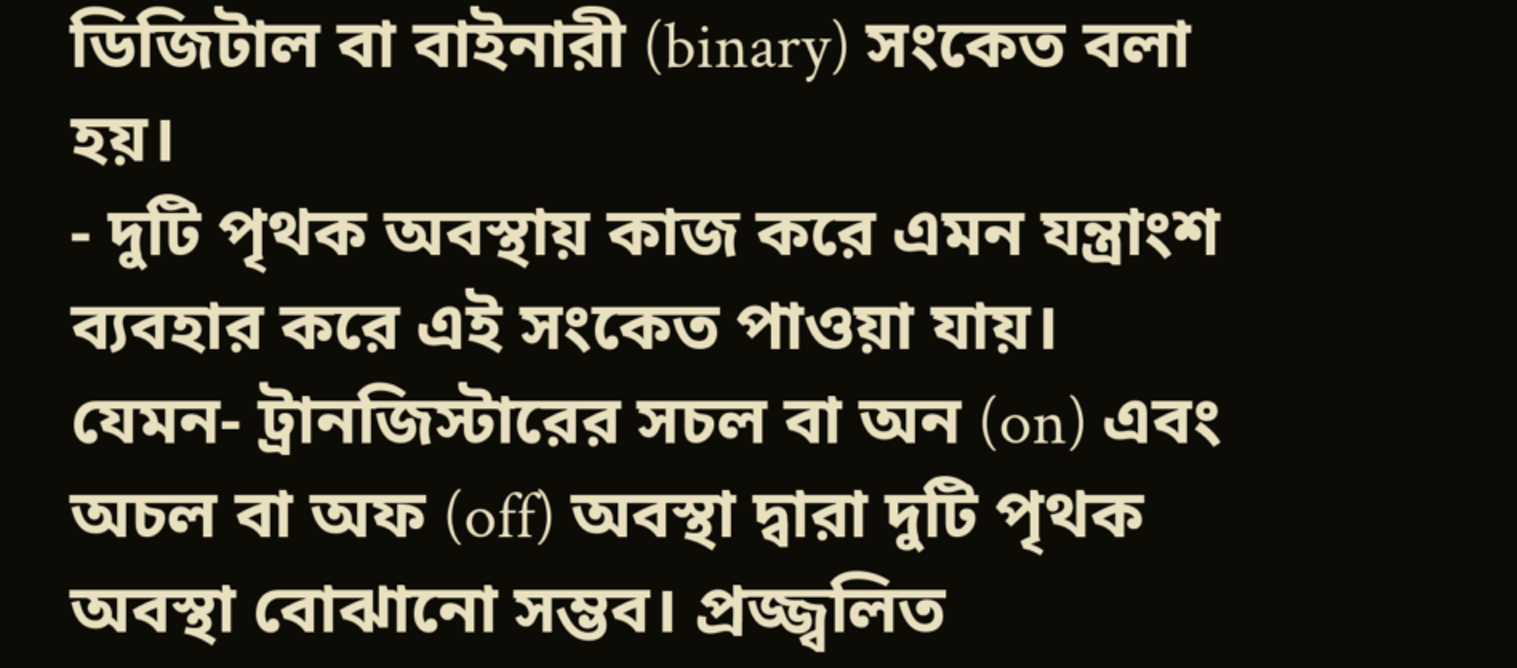ডিজিটাল বা বাইনারী (binary) সংকেত বলা হয়।
- দুটি পৃথক অবস্থায় কাজ করে এমন যন্ত্রাংশ ব্যবহার করে এই সংকেত পাওয়া যায়।
যেমন- ট্রানজিস্টারের সচল বা অন (on) এবং অচল বা অফ (off) অবস্থা দ্বারা দুটি পৃথক অবস্থা বোঝানো সম্ভব। প্রজ্জ্বলিত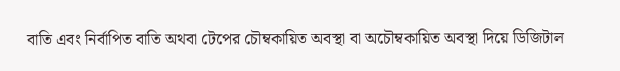বাতি এবং নির্বাপিত বাতি অথবা টেপের চৌম্বকায়িত অবস্থা বা অচৌম্বকায়িত অবস্থা দিয়ে ডিজিটাল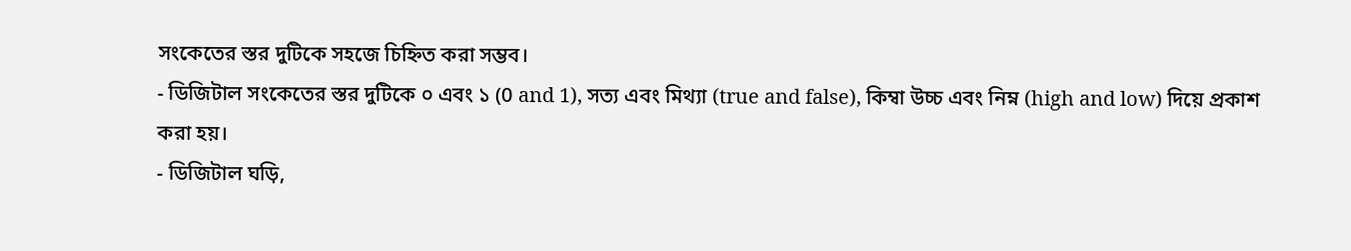সংকেতের স্তর দুটিকে সহজে চিহ্নিত করা সম্ভব।
- ডিজিটাল সংকেতের স্তর দুটিকে ০ এবং ১ (0 and 1), সত্য এবং মিথ্যা (true and false), কিম্বা উচ্চ এবং নিম্ন (high and low) দিয়ে প্রকাশ করা হয়।
- ডিজিটাল ঘড়ি,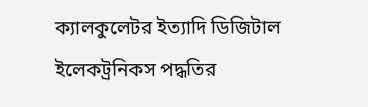ক্যালকুলেটর ইত্যাদি ডিজিটাল ইলেকট্রনিকস পদ্ধতির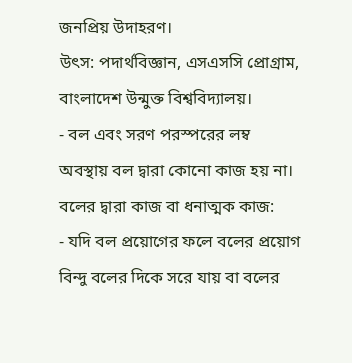জনপ্রিয় উদাহরণ।
উৎস: পদার্থবিজ্ঞান, এসএসসি প্রোগ্রাম, বাংলাদেশ উন্মুক্ত বিশ্ববিদ্যালয়।
- বল এবং সরণ পরস্পরের লম্ব অবস্থায় বল দ্বারা কোনো কাজ হয় না।
বলের দ্বারা কাজ বা ধনাত্মক কাজ:
- যদি বল প্রয়োগের ফলে বলের প্রয়োগ বিন্দু বলের দিকে সরে যায় বা বলের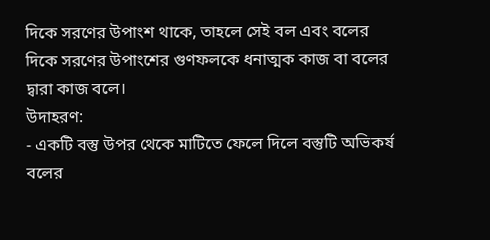দিকে সরণের উপাংশ থাকে, তাহলে সেই বল এবং বলের দিকে সরণের উপাংশের গুণফলকে ধনাত্মক কাজ বা বলের দ্বারা কাজ বলে।
উদাহরণ:
- একটি বস্তু উপর থেকে মাটিতে ফেলে দিলে বস্তুটি অভিকর্ষ বলের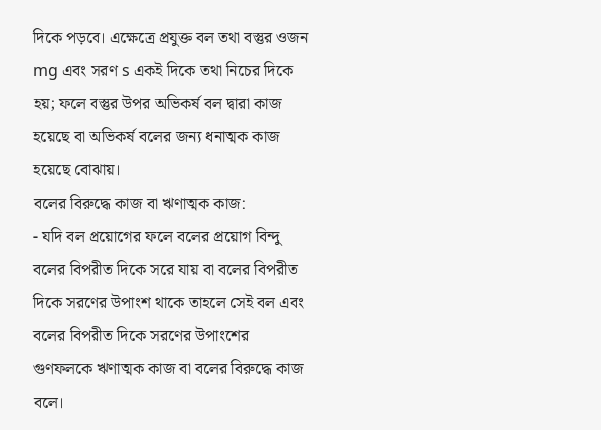দিকে পড়বে। এক্ষেত্রে প্রযুক্ত বল তথা বস্তুর ওজন mg এবং সরণ s একই দিকে তথা নিচের দিকে হয়; ফলে বস্তুর উপর অভিকর্ষ বল দ্বারা কাজ হয়েছে বা অভিকর্ষ বলের জন্য ধনাত্মক কাজ হয়েছে বোঝায়।
বলের বিরুদ্ধে কাজ বা ঋণাত্মক কাজ:
- যদি বল প্রয়োগের ফলে বলের প্রয়োগ বিন্দু বলের বিপরীত দিকে সরে যায় বা বলের বিপরীত দিকে সরণের উপাংশ থাকে তাহলে সেই বল এবং বলের বিপরীত দিকে সরণের উপাংশের গুণফলকে ঋণাত্মক কাজ বা বলের বিরুদ্ধে কাজ বলে।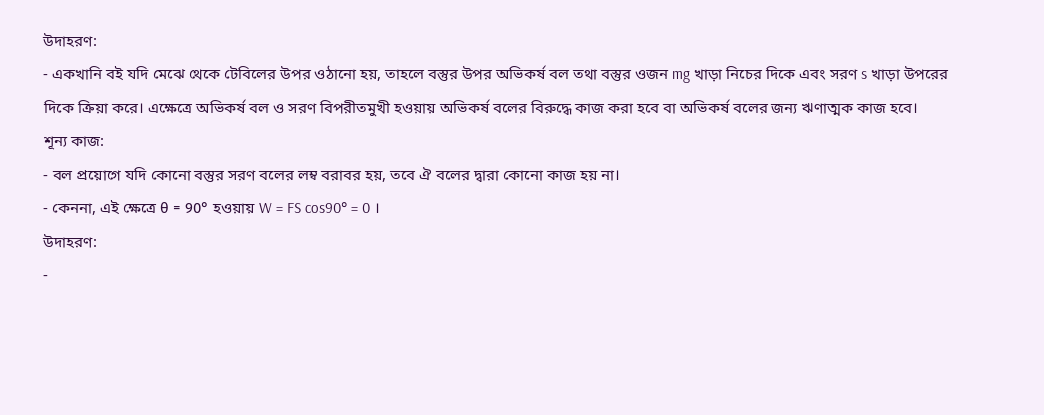উদাহরণ:
- একখানি বই যদি মেঝে থেকে টেবিলের উপর ওঠানো হয়, তাহলে বস্তুর উপর অভিকর্ষ বল তথা বস্তুর ওজন mg খাড়া নিচের দিকে এবং সরণ s খাড়া উপরের দিকে ক্রিয়া করে। এক্ষেত্রে অভিকর্ষ বল ও সরণ বিপরীতমুখী হওয়ায় অভিকর্ষ বলের বিরুদ্ধে কাজ করা হবে বা অভিকর্ষ বলের জন্য ঋণাত্মক কাজ হবে।
শূন্য কাজ:
- বল প্রয়োগে যদি কোনো বস্তুর সরণ বলের লম্ব বরাবর হয়, তবে ঐ বলের দ্বারা কোনো কাজ হয় না।
- কেননা, এই ক্ষেত্রে θ = 90° হওয়ায় W = FS cos90° = 0 ।
উদাহরণ:
-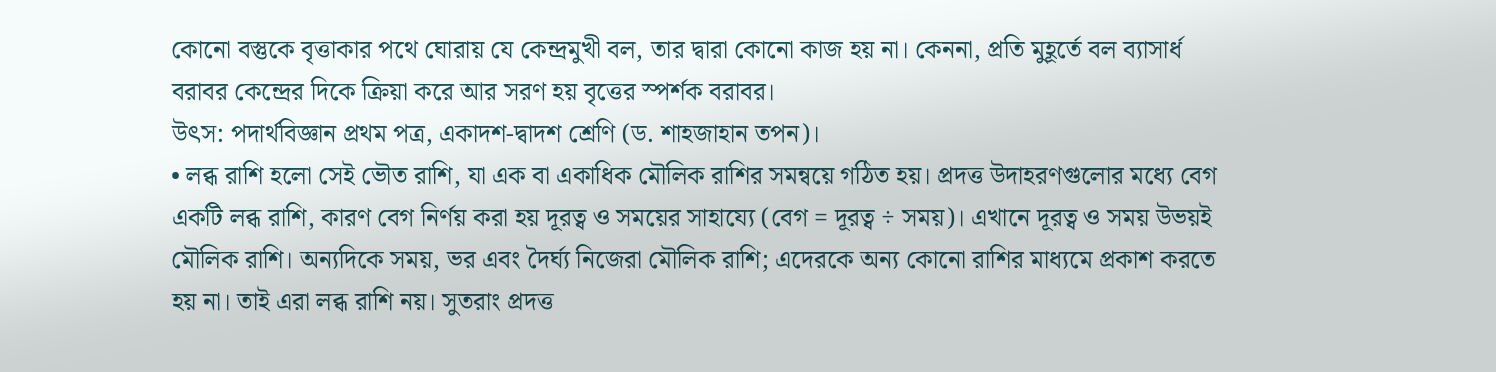কোনো বস্তুকে বৃত্তাকার পথে ঘোরায় যে কেন্দ্রমুখী বল, তার দ্বারা কোনো কাজ হয় না। কেননা, প্রতি মুহূর্তে বল ব্যাসার্ধ বরাবর কেন্দ্রের দিকে ক্রিয়া করে আর সরণ হয় বৃত্তের স্পর্শক বরাবর।
উৎস: পদার্থবিজ্ঞান প্রথম পত্র, একাদশ-দ্বাদশ শ্রেণি (ড. শাহজাহান তপন)।
• লব্ধ রাশি হলো সেই ভৌত রাশি, যা এক বা একাধিক মৌলিক রাশির সমন্বয়ে গঠিত হয়। প্রদত্ত উদাহরণগুলোর মধ্যে বেগ একটি লব্ধ রাশি, কারণ বেগ নির্ণয় করা হয় দূরত্ব ও সময়ের সাহায্যে (বেগ = দূরত্ব ÷ সময়)। এখানে দূরত্ব ও সময় উভয়ই মৌলিক রাশি। অন্যদিকে সময়, ভর এবং দৈর্ঘ্য নিজেরা মৌলিক রাশি; এদেরকে অন্য কোনো রাশির মাধ্যমে প্রকাশ করতে হয় না। তাই এরা লব্ধ রাশি নয়। সুতরাং প্রদত্ত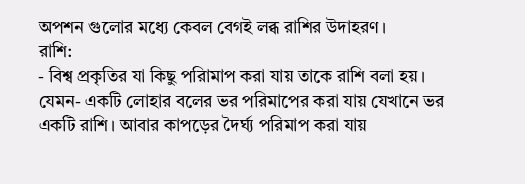অপশন গুলোর মধ্যে কেবল বেগই লব্ধ রাশির উদাহরণ।
রাশি:
- বিশ্ব প্রকৃতির যা কিছু পরিামাপ করা যায় তাকে রাশি বলা হয়।
যেমন- একটি লোহার বলের ভর পরিমাপের করা যায় যেখানে ভর একটি রাশি। আবার কাপড়ের দৈর্ঘ্য পরিমাপ করা যায়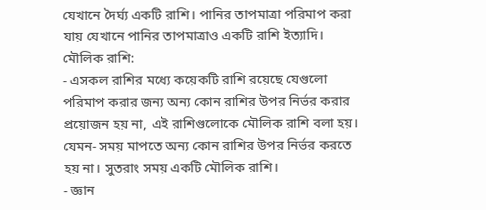যেখানে দৈর্ঘ্য একটি রাশি। পানির তাপমাত্রা পরিমাপ করা যায় যেখানে পানির তাপমাত্রাও একটি রাশি ইত্যাদি।
মৌলিক রাশি:
- এসকল রাশির মধ্যে কয়েকটি রাশি রয়েছে যেগুলো পরিমাপ করার জন্য অন্য কোন রাশির উপর নির্ভর করার প্রয়োজন হয় না, এই রাশিগুলোকে মৌলিক রাশি বলা হয়।
যেমন- সময় মাপতে অন্য কোন রাশির উপর নির্ভর করতে হয় না। সুতরাং সময় একটি মৌলিক রাশি।
- জ্ঞান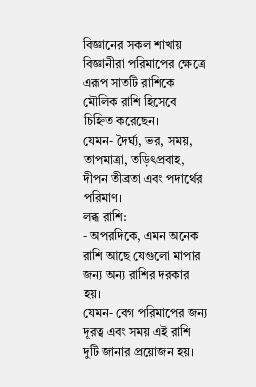বিজ্ঞানের সকল শাখায় বিজ্ঞানীরা পরিমাপের ক্ষেত্রে এরূপ সাতটি রাশিকে মৌলিক রাশি হিসেবে চিহ্নিত করেছেন।
যেমন- দৈর্ঘ্য, ভর, সময়, তাপমাত্রা, তড়িৎপ্রবাহ, দীপন তীব্রতা এবং পদার্থের পরিমাণ।
লব্ধ রাশি:
- অপরদিকে, এমন অনেক রাশি আছে যেগুলো মাপার জন্য অন্য রাশির দরকার হয়।
যেমন- বেগ পরিমাপের জন্য দূরত্ব এবং সময় এই রাশি দুটি জানার প্রয়োজন হয়।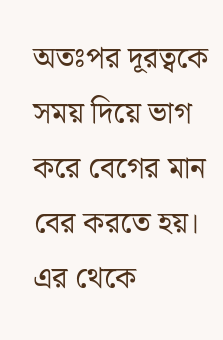অতঃপর দূরত্বকে সময় দিয়ে ভাগ করে বেগের মান বের করতে হয়। এর থেকে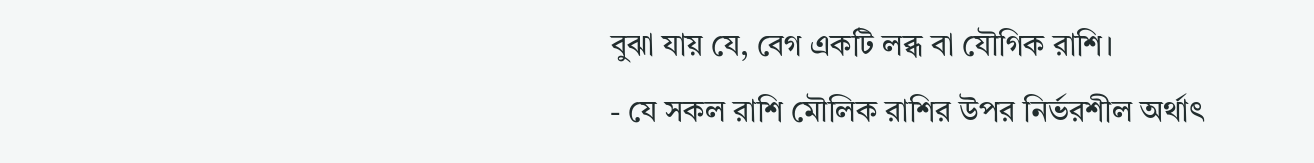বুঝা যায় যে, বেগ একটি লব্ধ বা যৌগিক রাশি।
- যে সকল রাশি মৌলিক রাশির উপর নির্ভরশীল অর্থাৎ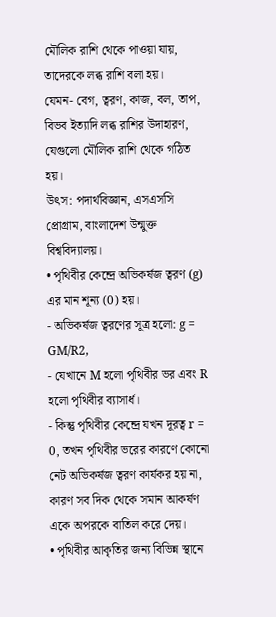মৌলিক রাশি থেকে পাওয়া যায়, তাদেরকে লব্ধ রাশি বলা হয়।
যেমন- বেগ, ত্বরণ, কাজ, বল, তাপ, বিভব ইত্যাদি লব্ধ রাশির উদাহারণ, যেগুলো মৌলিক রাশি থেকে গঠিত হয়।
উৎস: পদার্থবিজ্ঞান, এসএসসি প্রোগ্রাম, বাংলাদেশ উন্মুক্ত বিশ্ববিদ্যালয়।
• পৃথিবীর কেন্দ্রে অভিকর্ষজ ত্বরণ (g) এর মান শূন্য (0) হয়।
- অভিকর্ষজ ত্বরণের সূত্র হলো: g = GM/R2,
- যেখানে M হলো পৃথিবীর ভর এবং R হলো পৃথিবীর ব্যাসার্ধ।
- কিন্তু পৃথিবীর কেন্দ্রে যখন দূরত্ব r = 0, তখন পৃথিবীর ভরের কারণে কোনো নেট অভিকর্ষজ ত্বরণ কার্যকর হয় না, কারণ সব দিক থেকে সমান আকর্ষণ একে অপরকে বাতিল করে দেয়।
• পৃথিবীর আকৃতির জন্য বিভিন্ন স্থানে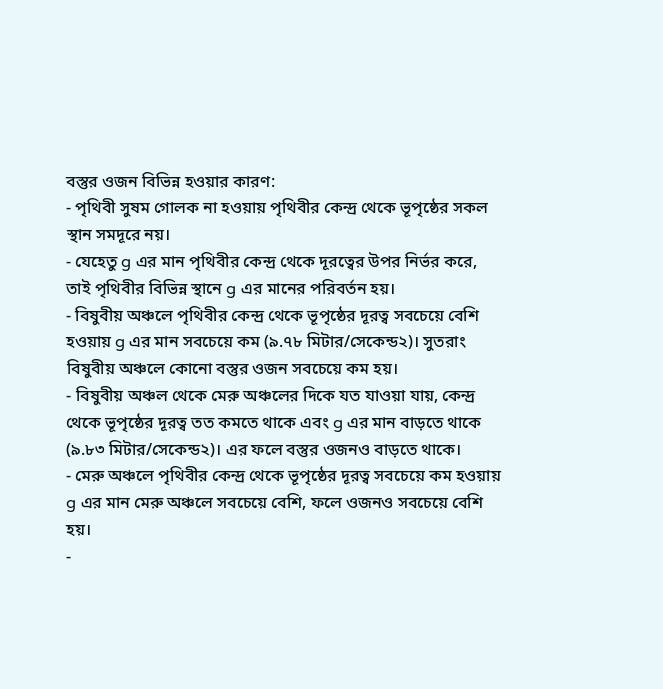বস্তুর ওজন বিভিন্ন হওয়ার কারণ:
- পৃথিবী সুষম গোলক না হওয়ায় পৃথিবীর কেন্দ্র থেকে ভূপৃষ্ঠের সকল স্থান সমদূরে নয়।
- যেহেতু g এর মান পৃথিবীর কেন্দ্র থেকে দূরত্বের উপর নির্ভর করে, তাই পৃথিবীর বিভিন্ন স্থানে g এর মানের পরিবর্তন হয়।
- বিষুবীয় অঞ্চলে পৃথিবীর কেন্দ্র থেকে ভূপৃষ্ঠের দূরত্ব সবচেয়ে বেশি হওয়ায় g এর মান সবচেয়ে কম (৯.৭৮ মিটার/সেকেন্ড২)। সুতরাং বিষুবীয় অঞ্চলে কোনো বস্তুর ওজন সবচেয়ে কম হয়।
- বিষুবীয় অঞ্চল থেকে মেরু অঞ্চলের দিকে যত যাওয়া যায়, কেন্দ্র থেকে ভূপৃষ্ঠের দূরত্ব তত কমতে থাকে এবং g এর মান বাড়তে থাকে (৯.৮৩ মিটার/সেকেন্ড২)। এর ফলে বস্তুর ওজনও বাড়তে থাকে।
- মেরু অঞ্চলে পৃথিবীর কেন্দ্র থেকে ভূপৃষ্ঠের দূরত্ব সবচেয়ে কম হওয়ায় g এর মান মেরু অঞ্চলে সবচেয়ে বেশি, ফলে ওজনও সবচেয়ে বেশি হয়।
-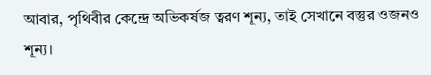আবার, পৃথিবীর কেন্দ্রে অভিকর্ষজ ত্বরণ শূন্য, তাই সেখানে বস্তুর ওজনও শূন্য।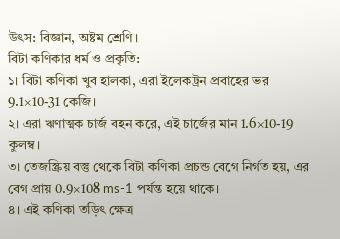উৎস: বিজ্ঞান, অষ্টম শ্রেণি।
বিটা কণিকার ধর্ম ও প্রকৃতি:
১। বিটা কণিকা খুব হালকা, এরা ইলেকট্রন প্রবাহের ভর 9.1×10-31 কেজি।
২। এরা ঋণাত্মক চার্জ বহন করে, এই চার্জের মান 1.6×10-19 কুলম্ব।
৩। তেজস্ক্রিয় বস্তু থেকে বিটা কণিকা প্রচন্ড বেগে নির্গত হয়, এর বেগ প্রায় 0.9×108 ms-1 পর্যন্ত হয়ে থাকে।
৪। এই কণিকা তড়িৎ ক্ষেত্র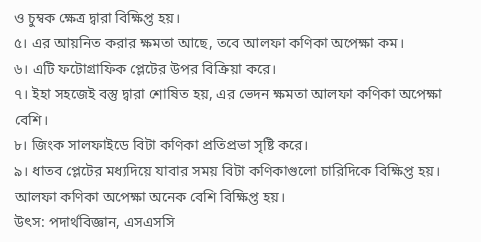ও চুম্বক ক্ষেত্র দ্বারা বিক্ষিপ্ত হয়।
৫। এর আয়নিত করার ক্ষমতা আছে, তবে আলফা কণিকা অপেক্ষা কম।
৬। এটি ফটোগ্রাফিক প্লেটের উপর বিক্রিয়া করে।
৭। ইহা সহজেই বস্তু দ্বারা শোষিত হয়, এর ভেদন ক্ষমতা আলফা কণিকা অপেক্ষা বেশি।
৮। জিংক সালফাইডে বিটা কণিকা প্রতিপ্রভা সৃষ্টি করে।
৯। ধাতব প্লেটের মধ্যদিয়ে যাবার সময় বিটা কণিকাগুলো চারিদিকে বিক্ষিপ্ত হয়। আলফা কণিকা অপেক্ষা অনেক বেশি বিক্ষিপ্ত হয়।
উৎস: পদার্থবিজ্ঞান, এসএসসি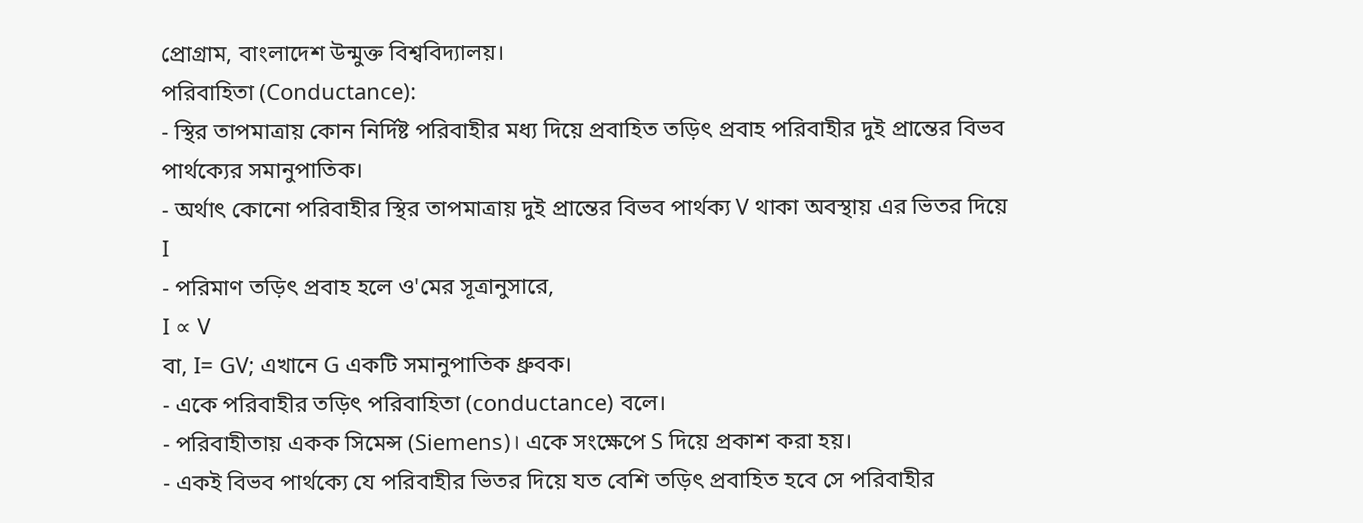প্রোগ্রাম, বাংলাদেশ উন্মুক্ত বিশ্ববিদ্যালয়।
পরিবাহিতা (Conductance):
- স্থির তাপমাত্রায় কোন নির্দিষ্ট পরিবাহীর মধ্য দিয়ে প্রবাহিত তড়িৎ প্রবাহ পরিবাহীর দুই প্রান্তের বিভব পার্থক্যের সমানুপাতিক।
- অর্থাৎ কোনো পরিবাহীর স্থির তাপমাত্রায় দুই প্রান্তের বিভব পার্থক্য V থাকা অবস্থায় এর ভিতর দিয়ে I
- পরিমাণ তড়িৎ প্রবাহ হলে ও'মের সূত্রানুসারে,
I ∝ V
বা, I= GV; এখানে G একটি সমানুপাতিক ধ্রুবক।
- একে পরিবাহীর তড়িৎ পরিবাহিতা (conductance) বলে।
- পরিবাহীতায় একক সিমেন্স (Siemens)। একে সংক্ষেপে S দিয়ে প্রকাশ করা হয়।
- একই বিভব পার্থক্যে যে পরিবাহীর ভিতর দিয়ে যত বেশি তড়িৎ প্রবাহিত হবে সে পরিবাহীর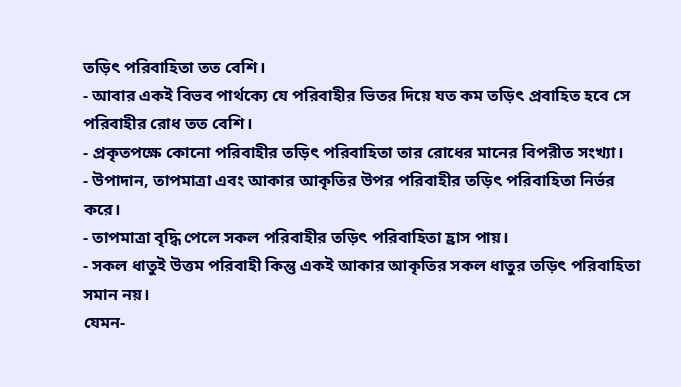তড়িৎ পরিবাহিতা তত বেশি।
- আবার একই বিভব পার্থক্যে যে পরিবাহীর ভিতর দিয়ে যত কম তড়িৎ প্রবাহিত হবে সে পরিবাহীর রোধ তত বেশি।
- প্রকৃতপক্ষে কোনো পরিবাহীর তড়িৎ পরিবাহিতা তার রোধের মানের বিপরীত সংখ্যা।
- উপাদান, তাপমাত্রা এবং আকার আকৃতির উপর পরিবাহীর তড়িৎ পরিবাহিতা নির্ভর করে।
- তাপমাত্রা বৃদ্ধি পেলে সকল পরিবাহীর তড়িৎ পরিবাহিতা হ্রাস পায়।
- সকল ধাতুই উত্তম পরিবাহী কিন্তু একই আকার আকৃতির সকল ধাতুর তড়িৎ পরিবাহিতা সমান নয়।
যেমন-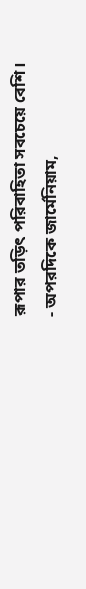রূপার তড়িৎ পরিবাহিতা সবচেয়ে বেশি।
- অপরদিকে জার্মেনিয়াম,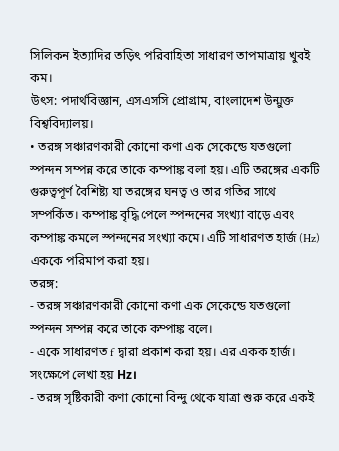সিলিকন ইত্যাদির তড়িৎ পরিবাহিতা সাধারণ তাপমাত্রায় খুবই কম।
উৎস: পদার্থবিজ্ঞান, এসএসসি প্রোগ্রাম, বাংলাদেশ উন্মুক্ত বিশ্ববিদ্যালয়।
• তরঙ্গ সঞ্চারণকারী কোনো কণা এক সেকেন্ডে যতগুলো স্পন্দন সম্পন্ন করে তাকে কম্পাঙ্ক বলা হয়। এটি তরঙ্গের একটি গুরুত্বপূর্ণ বৈশিষ্ট্য যা তরঙ্গের ঘনত্ব ও তার গতির সাথে সম্পর্কিত। কম্পাঙ্ক বৃদ্ধি পেলে স্পন্দনের সংখ্যা বাড়ে এবং কম্পাঙ্ক কমলে স্পন্দনের সংখ্যা কমে। এটি সাধারণত হার্জ (Hz) এককে পরিমাপ করা হয়।
তরঙ্গ:
- তরঙ্গ সঞ্চারণকারী কোনো কণা এক সেকেন্ডে যতগুলো স্পন্দন সম্পন্ন করে তাকে কম্পাঙ্ক বলে।
- একে সাধারণত f দ্বারা প্রকাশ করা হয়। এর একক হার্জ। সংক্ষেপে লেখা হয় Hz।
- তরঙ্গ সৃষ্টিকারী কণা কোনো বিন্দু থেকে যাত্রা শুরু করে একই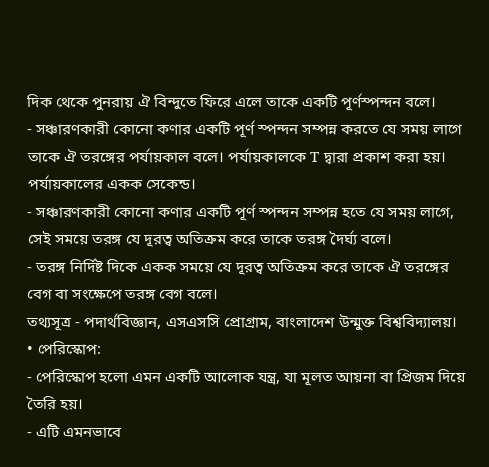দিক থেকে পুনরায় ঐ বিন্দুতে ফিরে এলে তাকে একটি পূর্ণস্পন্দন বলে।
- সঞ্চারণকারী কোনো কণার একটি পূর্ণ স্পন্দন সম্পন্ন করতে যে সময় লাগে তাকে ঐ তরঙ্গের পর্যায়কাল বলে। পর্যায়কালকে T দ্বারা প্রকাশ করা হয়। পর্যায়কালের একক সেকেন্ড।
- সঞ্চারণকারী কোনো কণার একটি পূর্ণ স্পন্দন সম্পন্ন হতে যে সময় লাগে, সেই সময়ে তরঙ্গ যে দূরত্ব অতিক্রম করে তাকে তরঙ্গ দৈর্ঘ্য বলে।
- তরঙ্গ নির্দিষ্ট দিকে একক সময়ে যে দূরত্ব অতিক্রম করে তাকে ঐ তরঙ্গের বেগ বা সংক্ষেপে তরঙ্গ বেগ বলে।
তথ্যসূত্র - পদার্থবিজ্ঞান, এসএসসি প্রোগ্রাম, বাংলাদেশ উন্মুক্ত বিশ্ববিদ্যালয়।
• পেরিস্কোপ:
- পেরিস্কোপ হলো এমন একটি আলোক যন্ত্র, যা মূলত আয়না বা প্রিজম দিয়ে তৈরি হয়।
- এটি এমনভাবে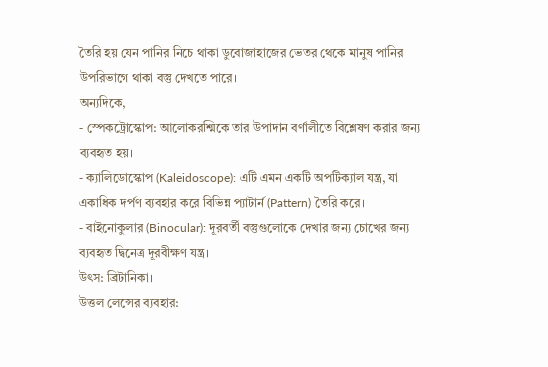তৈরি হয় যেন পানির নিচে থাকা ডুবোজাহাজের ভেতর থেকে মানুষ পানির উপরিভাগে থাকা বস্তু দেখতে পারে।
অন্যদিকে,
- স্পেকট্রোস্কোপ: আলোকরশ্মিকে তার উপাদান বর্ণালীতে বিশ্লেষণ করার জন্য ব্যবহৃত হয়।
- ক্যালিডোস্কোপ (Kaleidoscope): এটি এমন একটি অপটিক্যাল যন্ত্র, যা একাধিক দর্পণ ব্যবহার করে বিভিন্ন প্যাটার্ন (Pattern) তৈরি করে।
- বাইনোকুলার (Binocular): দূরবর্তী বস্তুগুলোকে দেখার জন্য চোখের জন্য ব্যবহৃত দ্বিনেত্র দূরবীক্ষণ যন্ত্র।
উৎস: ব্রিটানিকা।
উত্তল লেন্সের ব্যবহার: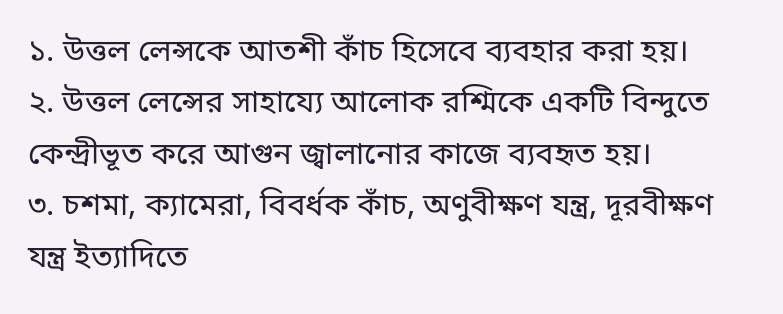১. উত্তল লেন্সকে আতশী কাঁচ হিসেবে ব্যবহার করা হয়।
২. উত্তল লেন্সের সাহায্যে আলোক রশ্মিকে একটি বিন্দুতে কেন্দ্রীভূত করে আগুন জ্বালানোর কাজে ব্যবহৃত হয়।
৩. চশমা, ক্যামেরা, বিবর্ধক কাঁচ, অণুবীক্ষণ যন্ত্র, দূরবীক্ষণ যন্ত্র ইত্যাদিতে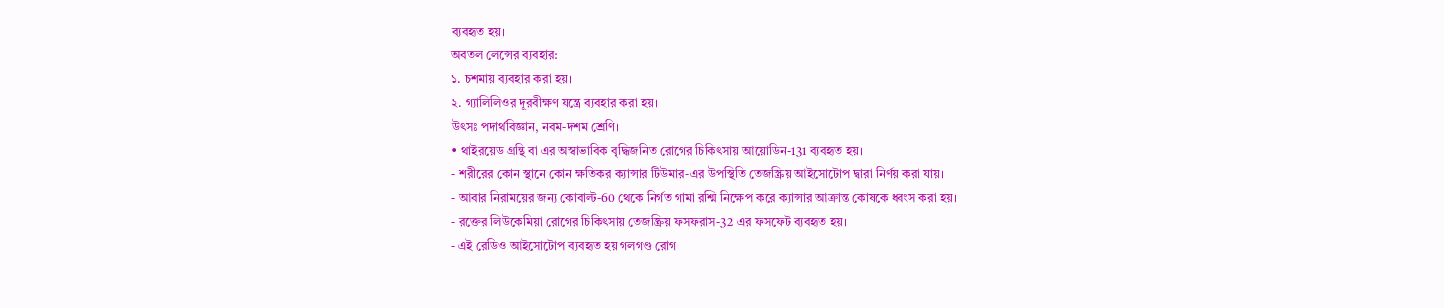ব্যবহৃত হয়।
অবতল লেন্সের ব্যবহার:
১. চশমায় ব্যবহার করা হয়।
২. গ্যালিলিওর দূরবীক্ষণ যন্ত্রে ব্যবহার করা হয়।
উৎসঃ পদার্থবিজ্ঞান, নবম-দশম শ্রেণি।
• থাইরয়েড গ্রন্থি বা এর অস্বাভাবিক বৃদ্ধিজনিত রোগের চিকিৎসায় আয়োডিন-131 ব্যবহৃত হয়।
- শরীরের কোন স্থানে কোন ক্ষতিকর ক্যান্সার টিউমার-এর উপস্থিতি তেজস্ক্রিয় আইসোটোপ দ্বারা নির্ণয় করা যায়।
- আবার নিরাময়ের জন্য কোবাল্ট-60 থেকে নির্গত গামা রশ্মি নিক্ষেপ করে ক্যান্সার আক্রান্ত কোষকে ধ্বংস করা হয়।
- রক্তের লিউকেমিয়া রোগের চিকিৎসায় তেজষ্ক্রিয় ফসফরাস-32 এর ফসফেট ব্যবহৃত হয়।
- এই রেডিও আইসোটোপ ব্যবহৃত হয় গলগণ্ড রোগ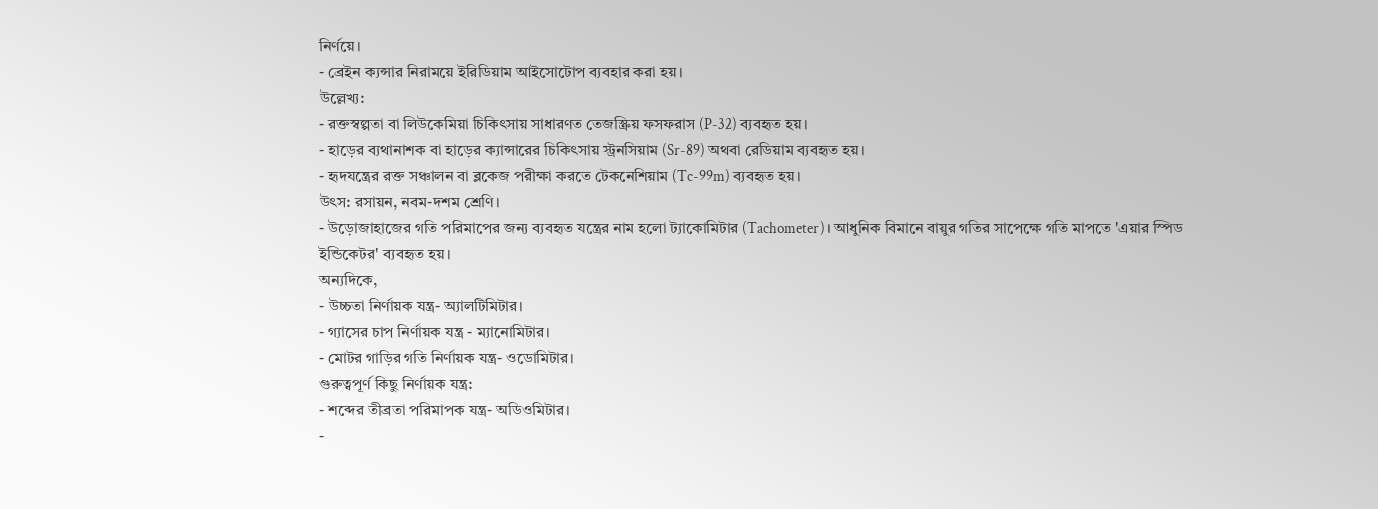নির্ণয়ে।
- ব্রেইন ক্যন্সার নিরাময়ে ইরিডিয়াম আইসোটোপ ব্যবহার করা হয়।
উল্লেখ্য:
- রক্তস্বল্পতা বা লিউকেমিয়া চিকিৎসায় সাধারণত তেজস্ক্রিয় ফসফরাস (P-32) ব্যবহৃত হয়।
- হাড়ের ব্যথানাশক বা হাড়ের ক্যান্সারের চিকিৎসায় স্ট্রনসিয়াম (Sr-89) অথবা রেডিয়াম ব্যবহৃত হয়।
- হৃদযন্ত্রের রক্ত সঞ্চালন বা ব্লকেজ পরীক্ষা করতে টেকনেশিয়াম (Tc-99m) ব্যবহৃত হয়।
উৎস: রসায়ন, নবম-দশম শ্রেণি।
- উড়োজাহাজের গতি পরিমাপের জন্য ব্যবহৃত যন্ত্রের নাম হলো ট্যাকোমিটার (Tachometer)। আধুনিক বিমানে বায়ুর গতির সাপেক্ষে গতি মাপতে 'এয়ার স্পিড ইন্ডিকেটর' ব্যবহৃত হয়।
অন্যদিকে,
- উচ্চতা নির্ণায়ক যন্ত্র- অ্যালটিমিটার।
- গ্যাসের চাপ নির্ণায়ক যন্ত্র - ম্যানোমিটার।
- মোটর গাড়ির গতি নির্ণায়ক যন্ত্র- ওডোমিটার।
গুরুত্বপূর্ণ কিছু নির্ণায়ক যন্ত্র:
- শব্দের তীব্রতা পরিমাপক যন্ত্র- অডিওমিটার।
-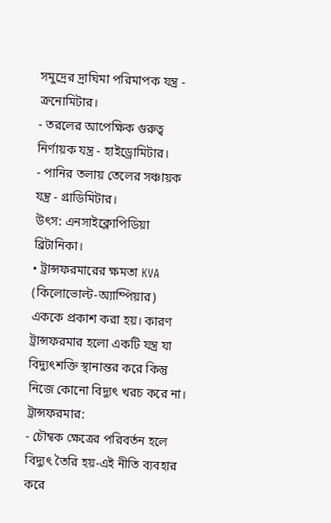সমুদ্রের দ্রাঘিমা পরিমাপক যন্ত্র - ক্রনোমিটার।
- তরলের আপেক্ষিক গুরুত্ব নির্ণায়ক যন্ত্র - হাইড্রোমিটার।
- পানির তলায় তেলের সঞ্চায়ক যন্ত্র - গ্রাডিমিটার।
উৎস: এনসাইক্লোপিডিয়া ব্রিটানিকা।
• ট্রান্সফরমারের ক্ষমতা KVA (কিলোভোল্ট-অ্যাম্পিয়ার) এককে প্রকাশ করা হয়। কারণ ট্রান্সফরমার হলো একটি যন্ত্র যা বিদ্যুৎশক্তি স্থানান্তর করে কিন্তু নিজে কোনো বিদ্যুৎ খরচ করে না।
ট্রান্সফরমার:
- চৌম্বক ক্ষেত্রের পরিবর্তন হলে বিদ্যুৎ তৈরি হয়-এই নীতি ব্যবহার করে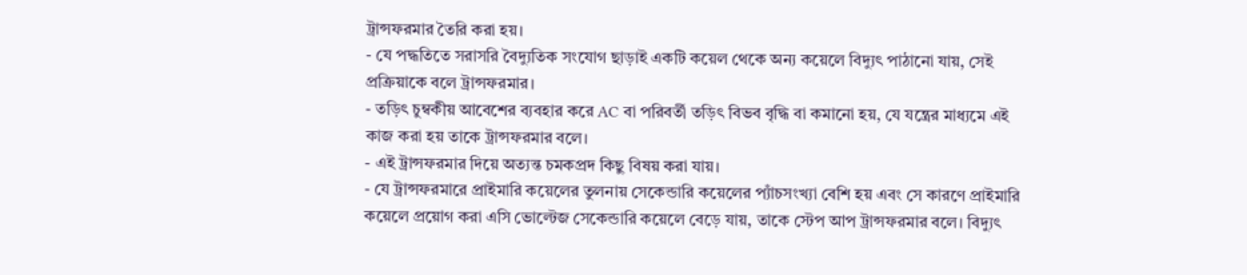ট্রান্সফরমার তৈরি করা হয়।
- যে পদ্ধতিতে সরাসরি বৈদ্যুতিক সংযোগ ছাড়াই একটি কয়েল থেকে অন্য কয়েলে বিদ্যুৎ পাঠানো যায়, সেই প্রক্রিয়াকে বলে ট্রান্সফরমার।
- তড়িৎ চুম্বকীয় আবেশের ব্যবহার করে AC বা পরিবর্তী তড়িৎ বিভব বৃদ্ধি বা কমানো হয়, যে যন্ত্রের মাধ্যমে এই কাজ করা হয় তাকে ট্রান্সফরমার বলে।
- এই ট্রান্সফরমার দিয়ে অত্যন্ত চমকপ্রদ কিছু বিষয় করা যায়।
- যে ট্রান্সফরমারে প্রাইমারি কয়েলের তুলনায় সেকেন্ডারি কয়েলের প্যাঁচসংখ্যা বেশি হয় এবং সে কারণে প্রাইমারি কয়েলে প্রয়োগ করা এসি ভোল্টেজ সেকেন্ডারি কয়েলে বেড়ে যায়, তাকে স্টেপ আপ ট্রান্সফরমার বলে। বিদ্যুৎ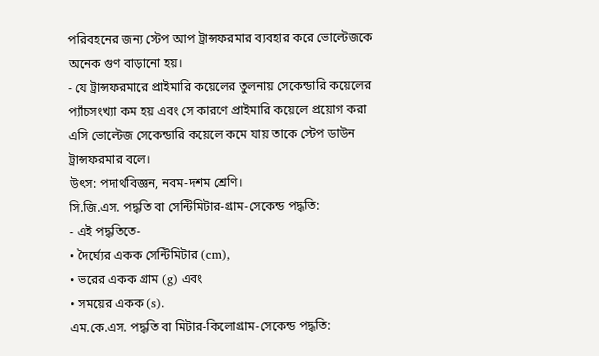পরিবহনের জন্য স্টেপ আপ ট্রান্সফরমার ব্যবহার করে ভোল্টেজকে অনেক গুণ বাড়ানো হয়।
- যে ট্রান্সফরমারে প্রাইমারি কয়েলের তুলনায় সেকেন্ডারি কয়েলের প্যাঁচসংখ্যা কম হয় এবং সে কারণে প্রাইমারি কয়েলে প্রয়োগ করা এসি ভোল্টেজ সেকেন্ডারি কয়েলে কমে যায় তাকে স্টেপ ডাউন ট্রান্সফরমার বলে।
উৎস: পদার্থবিজ্ঞন, নবম-দশম শ্রেণি।
সি.জি.এস. পদ্ধতি বা সেন্টিমিটার-গ্রাম-সেকেন্ড পদ্ধতি:
- এই পদ্ধতিতে-
• দৈর্ঘ্যের একক সেন্টিমিটার (cm),
• ভরের একক গ্রাম (g) এবং
• সময়ের একক (s).
এম.কে.এস. পদ্ধতি বা মিটার-কিলোগ্রাম-সেকেন্ড পদ্ধতি: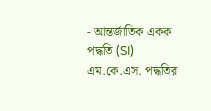- আন্তর্জাতিক একক পদ্ধতি (SI) এম.কে.এস. পদ্ধতির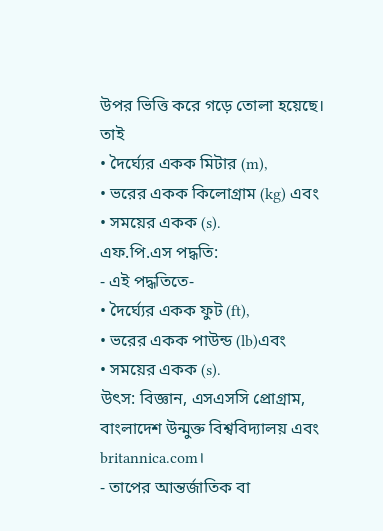উপর ভিত্তি করে গড়ে তোলা হয়েছে। তাই
• দৈর্ঘ্যের একক মিটার (m),
• ভরের একক কিলোগ্রাম (kg) এবং
• সময়ের একক (s).
এফ.পি.এস পদ্ধতি:
- এই পদ্ধতিতে-
• দৈর্ঘ্যের একক ফুট (ft),
• ভরের একক পাউন্ড (lb)এবং
• সময়ের একক (s).
উৎস: বিজ্ঞান, এসএসসি প্রোগ্রাম, বাংলাদেশ উন্মুক্ত বিশ্ববিদ্যালয় এবং britannica.com।
- তাপের আন্তর্জাতিক বা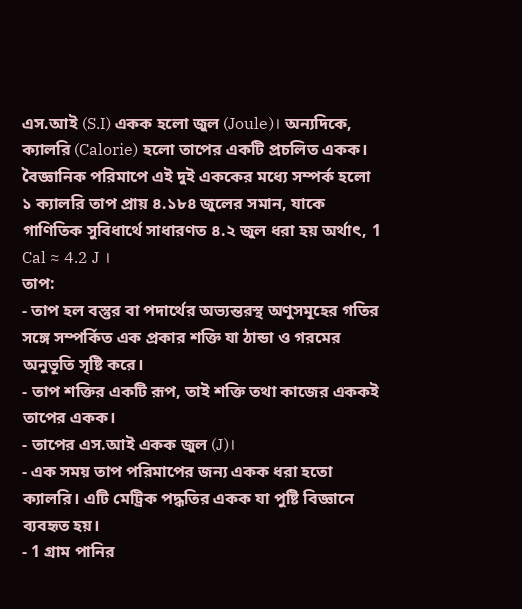এস.আই (S.I) একক হলো জুল (Joule)। অন্যদিকে, ক্যালরি (Calorie) হলো তাপের একটি প্রচলিত একক। বৈজ্ঞানিক পরিমাপে এই দুই এককের মধ্যে সম্পর্ক হলো ১ ক্যালরি তাপ প্রায় ৪.১৮৪ জুলের সমান, যাকে গাণিতিক সুবিধার্থে সাধারণত ৪.২ জুল ধরা হয় অর্থাৎ, 1 Cal ≈ 4.2 J ।
তাপ:
- তাপ হল বস্তুর বা পদার্থের অভ্যন্তরস্থ অণুসমূহের গতির সঙ্গে সম্পর্কিত এক প্রকার শক্তি যা ঠান্ডা ও গরমের অনুভূতি সৃষ্টি করে।
- তাপ শক্তির একটি রূপ, তাই শক্তি তথা কাজের এককই তাপের একক।
- তাপের এস.আই একক জুল (J)।
- এক সময় তাপ পরিমাপের জন্য একক ধরা হতো ক্যালরি। এটি মেট্রিক পদ্ধতির একক যা পুষ্টি বিজ্ঞানে ব্যবহৃত হয়।
- 1 গ্রাম পানির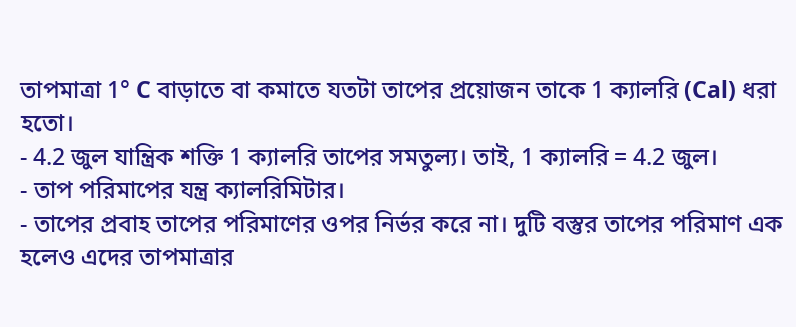তাপমাত্রা 1° C বাড়াতে বা কমাতে যতটা তাপের প্রয়োজন তাকে 1 ক্যালরি (Cal) ধরা হতো।
- 4.2 জুল যান্ত্রিক শক্তি 1 ক্যালরি তাপের সমতুল্য। তাই, 1 ক্যালরি = 4.2 জুল।
- তাপ পরিমাপের যন্ত্র ক্যালরিমিটার।
- তাপের প্রবাহ তাপের পরিমাণের ওপর নির্ভর করে না। দুটি বস্তুর তাপের পরিমাণ এক হলেও এদের তাপমাত্রার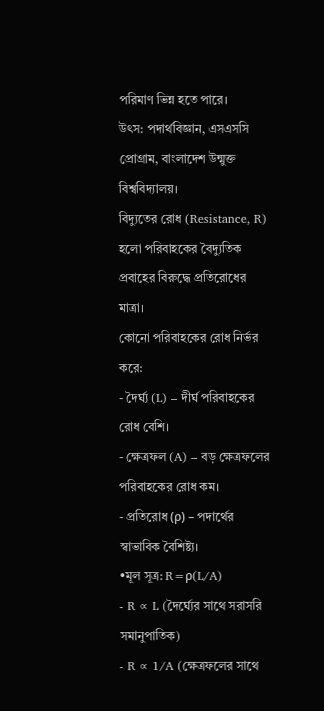পরিমাণ ভিন্ন হতে পারে।
উৎস: পদার্থবিজ্ঞান, এসএসসি প্রোগ্রাম, বাংলাদেশ উন্মুক্ত বিশ্ববিদ্যালয়।
বিদ্যুতের রোধ (Resistance, R) হলো পরিবাহকের বৈদ্যুতিক প্রবাহের বিরুদ্ধে প্রতিরোধের মাত্রা।
কোনো পরিবাহকের রোধ নির্ভর করে:
- দৈর্ঘ্য (L) – দীর্ঘ পরিবাহকের রোধ বেশি।
- ক্ষেত্রফল (A) – বড় ক্ষেত্রফলের পরিবাহকের রোধ কম।
- প্রতিরোধ (ρ) – পদার্থের স্বাভাবিক বৈশিষ্ট্য।
•মূল সূত্র: R=ρ(L/A)
- R ∝ L (দৈর্ঘ্যের সাথে সরাসরি সমানুপাতিক)
- R ∝ 1/A (ক্ষেত্রফলের সাথে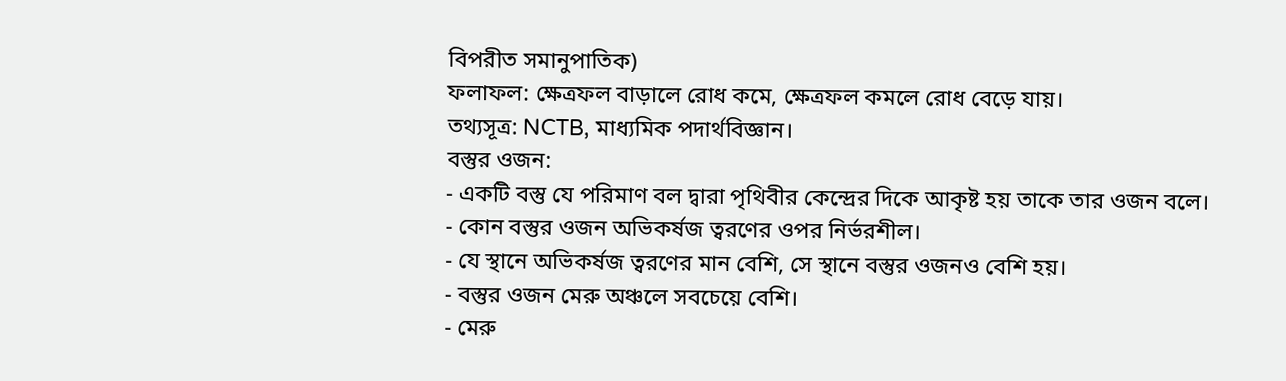বিপরীত সমানুপাতিক)
ফলাফল: ক্ষেত্রফল বাড়ালে রোধ কমে, ক্ষেত্রফল কমলে রোধ বেড়ে যায়।
তথ্যসূত্র: NCTB, মাধ্যমিক পদার্থবিজ্ঞান।
বস্তুর ওজন:
- একটি বস্তু যে পরিমাণ বল দ্বারা পৃথিবীর কেন্দ্রের দিকে আকৃষ্ট হয় তাকে তার ওজন বলে।
- কোন বস্তুর ওজন অভিকর্ষজ ত্বরণের ওপর নির্ভরশীল।
- যে স্থানে অভিকর্ষজ ত্বরণের মান বেশি, সে স্থানে বস্তুর ওজনও বেশি হয়।
- বস্তুর ওজন মেরু অঞ্চলে সবচেয়ে বেশি।
- মেরু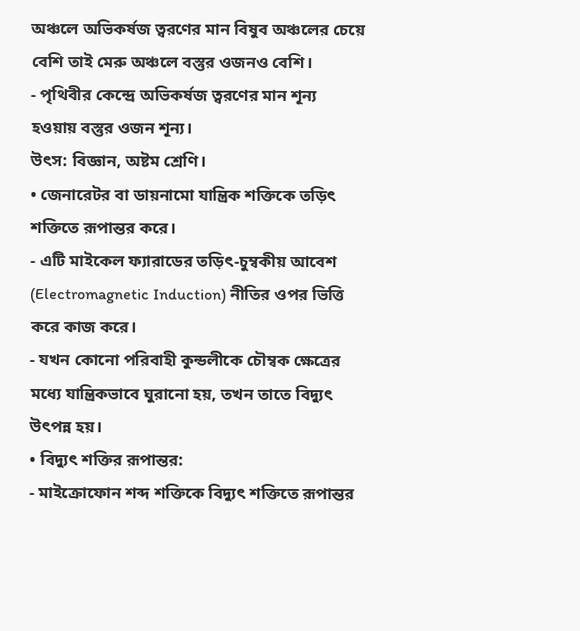অঞ্চলে অভিকর্ষজ ত্বরণের মান বিষুব অঞ্চলের চেয়ে বেশি তাই মেরু অঞ্চলে বস্তুর ওজনও বেশি।
- পৃথিবীর কেন্দ্রে অভিকর্ষজ ত্বরণের মান শূন্য হওয়ায় বস্তুর ওজন শূন্য।
উৎস: বিজ্ঞান, অষ্টম শ্রেণি।
• জেনারেটর বা ডায়নামো যান্ত্রিক শক্তিকে তড়িৎ শক্তিতে রূপান্তর করে।
- এটি মাইকেল ফ্যারাডের তড়িৎ-চুম্বকীয় আবেশ (Electromagnetic Induction) নীতির ওপর ভিত্তি করে কাজ করে।
- যখন কোনো পরিবাহী কুন্ডলীকে চৌম্বক ক্ষেত্রের মধ্যে যান্ত্রিকভাবে ঘুরানো হয়, তখন তাতে বিদ্যুৎ উৎপন্ন হয়।
• বিদ্যুৎ শক্তির রূপান্তর:
- মাইক্রোফোন শব্দ শক্তিকে বিদ্যুৎ শক্তিতে রূপান্তর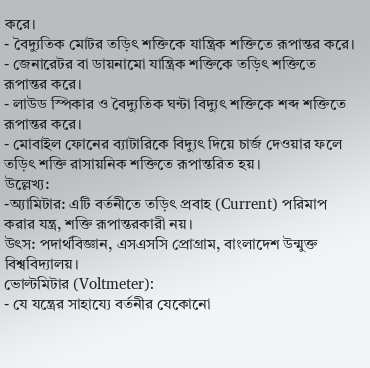করে।
- বৈদ্যুতিক মোটর তড়িৎ শক্তিকে যান্ত্রিক শক্তিতে রূপান্তর করে।
- জেনারেটর বা ডায়নামো যান্ত্রিক শক্তিকে তড়িৎ শক্তিতে রূপান্তর করে।
- লাউড স্পিকার ও বৈদ্যুতিক ঘন্টা বিদ্যুৎ শক্তিকে শব্দ শক্তিতে রূপান্তর করে।
- মোবাইল ফোনের ব্যাটারিকে বিদ্যুৎ দিয়ে চার্জ দেওয়ার ফলে তড়িৎ শক্তি রাসায়নিক শক্তিতে রূপান্তরিত হয়।
উল্লেখ্য:
-অ্যামিটার: এটি বর্তনীতে তড়িৎ প্রবাহ (Current) পরিমাপ করার যন্ত্র, শক্তি রূপান্তরকারী নয়।
উৎস: পদার্থবিজ্ঞান, এসএসসি প্রোগ্রাম, বাংলাদেশ উন্মুক্ত বিশ্ববিদ্যালয়।
ভোল্টমিটার (Voltmeter):
- যে যন্ত্রের সাহায্যে বর্তনীর যেকোনো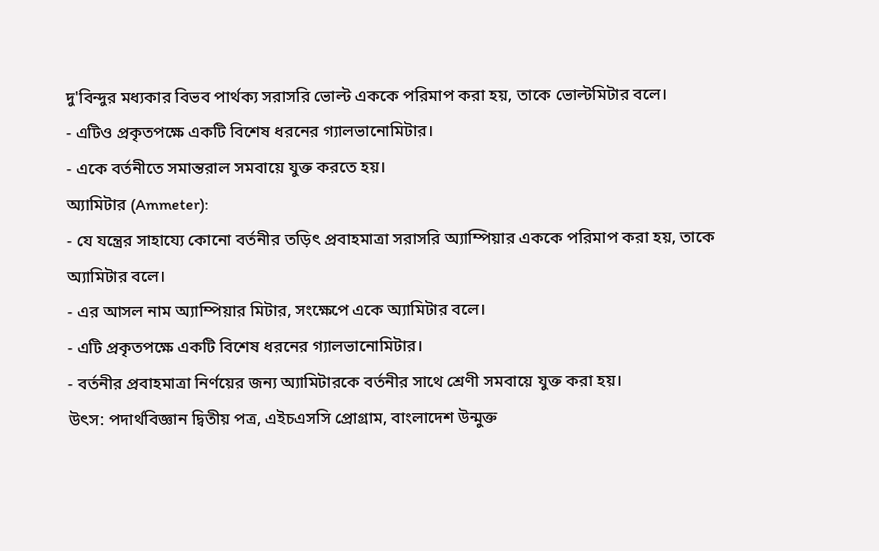দু'বিন্দুর মধ্যকার বিভব পার্থক্য সরাসরি ভোল্ট এককে পরিমাপ করা হয়, তাকে ভোল্টমিটার বলে।
- এটিও প্রকৃতপক্ষে একটি বিশেষ ধরনের গ্যালভানোমিটার।
- একে বর্তনীতে সমান্তরাল সমবায়ে যুক্ত করতে হয়।
অ্যামিটার (Ammeter):
- যে যন্ত্রের সাহায্যে কোনো বর্তনীর তড়িৎ প্রবাহমাত্রা সরাসরি অ্যাম্পিয়ার এককে পরিমাপ করা হয়, তাকে অ্যামিটার বলে।
- এর আসল নাম অ্যাম্পিয়ার মিটার, সংক্ষেপে একে অ্যামিটার বলে।
- এটি প্রকৃতপক্ষে একটি বিশেষ ধরনের গ্যালভানোমিটার।
- বর্তনীর প্রবাহমাত্রা নির্ণয়ের জন্য অ্যামিটারকে বর্তনীর সাথে শ্রেণী সমবায়ে যুক্ত করা হয়।
উৎস: পদার্থবিজ্ঞান দ্বিতীয় পত্র, এইচএসসি প্রোগ্রাম, বাংলাদেশ উন্মুক্ত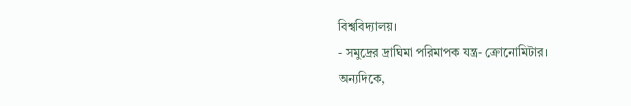বিশ্ববিদ্যালয়।
- সমুদ্রের দ্রাঘিমা পরিমাপক যন্ত্র- ক্রোনোমিটার।
অন্যদিকে,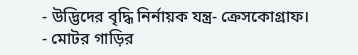- উদ্ভিদের বৃদ্ধি নির্নায়ক যন্ত্র- ক্রেসকোগ্রাফ।
- মোটর গাড়ির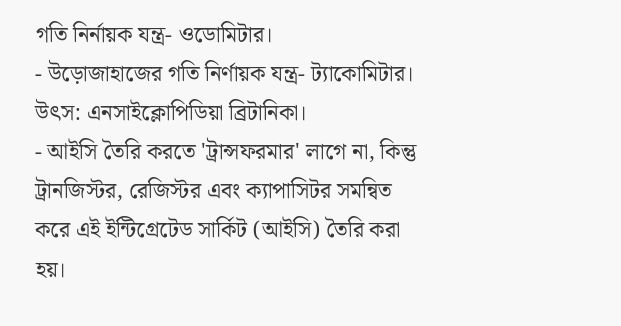গতি নির্নায়ক যন্ত্র- ওডোমিটার।
- উড়োজাহাজের গতি নির্ণায়ক যন্ত্র- ট্যাকোমিটার।
উৎস: এনসাইক্লোপিডিয়া ব্রিটানিকা।
- আইসি তৈরি করতে 'ট্রান্সফরমার' লাগে না, কিন্তু ট্রানজিস্টর, রেজিস্টর এবং ক্যাপাসিটর সমন্বিত করে এই ইন্টিগ্রেটেড সার্কিট (আইসি) তৈরি করা হয়।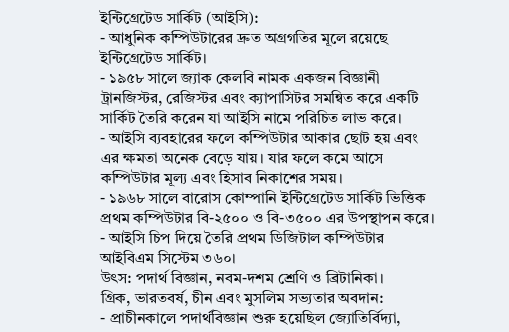ইন্টিগ্রেটেড সার্কিট (আইসি):
- আধুনিক কম্পিউটারের দ্রুত অগ্রগতির মূলে রয়েছে ইন্টিগ্রেটেড সার্কিট।
- ১৯৫৮ সালে জ্যাক কেলবি নামক একজন বিজ্ঞানী ট্রানজিস্টর, রেজিস্টর এবং ক্যাপাসিটর সমন্বিত করে একটি সার্কিট তৈরি করেন যা আইসি নামে পরিচিত লাভ করে।
- আইসি ব্যবহারের ফলে কম্পিউটার আকার ছোট হয় এবং এর ক্ষমতা অনেক বেড়ে যায়। যার ফলে কমে আসে কম্পিউটার মূল্য এবং হিসাব নিকাশের সময়।
- ১৯৬৮ সালে বারোস কোম্পানি ইন্টিগ্রেটেড সার্কিট ভিত্তিক প্রথম কম্পিউটার বি-২৫০০ ও বি-৩৫০০ এর উপস্থাপন করে।
- আইসি চিপ দিয়ে তৈরি প্রথম ডিজিটাল কম্পিউটার আইবিএম সিস্টেম ৩৬০।
উৎস: পদার্থ বিজ্ঞান, নবম-দশম শ্রেণি ও ব্রিটানিকা।
গ্রিক, ভারতবর্ষ, চীন এবং মুসলিম সভ্যতার অবদান:
- প্রাচীনকালে পদার্থবিজ্ঞান শুরু হয়েছিল জ্যোতির্বিদ্যা,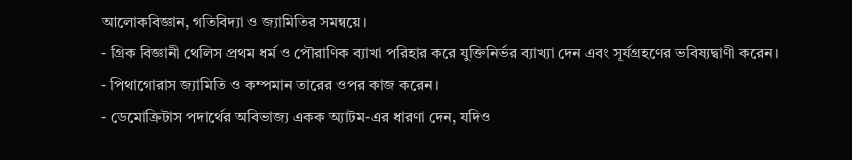আলোকবিজ্ঞান, গতিবিদ্যা ও জ্যামিতির সমন্বয়ে।
- গ্রিক বিজ্ঞানী থেলিস প্রথম ধর্ম ও পৌরাণিক ব্যাখা পরিহার করে যুক্তিনির্ভর ব্যাখ্যা দেন এবং সূর্যগ্রহণের ভবিষ্যদ্বাণী করেন।
- পিথাগোরাস জ্যামিতি ও কম্পমান তারের ওপর কাজ করেন।
- ডেমোক্রিটাস পদার্থের অবিভাজ্য একক অ্যাটম-এর ধারণা দেন, যদিও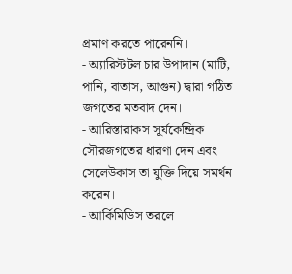প্রমাণ করতে পারেননি।
- অ্যারিস্টটল চার উপাদান (মাটি, পানি, বাতাস, আগুন) দ্বারা গঠিত জগতের মতবাদ দেন।
- আরিস্তারাকস সূর্যকেন্দ্রিক সৌরজগতের ধারণা দেন এবং সেলেউকাস তা যুক্তি দিয়ে সমর্থন করেন।
- আর্কিমিডিস তরলে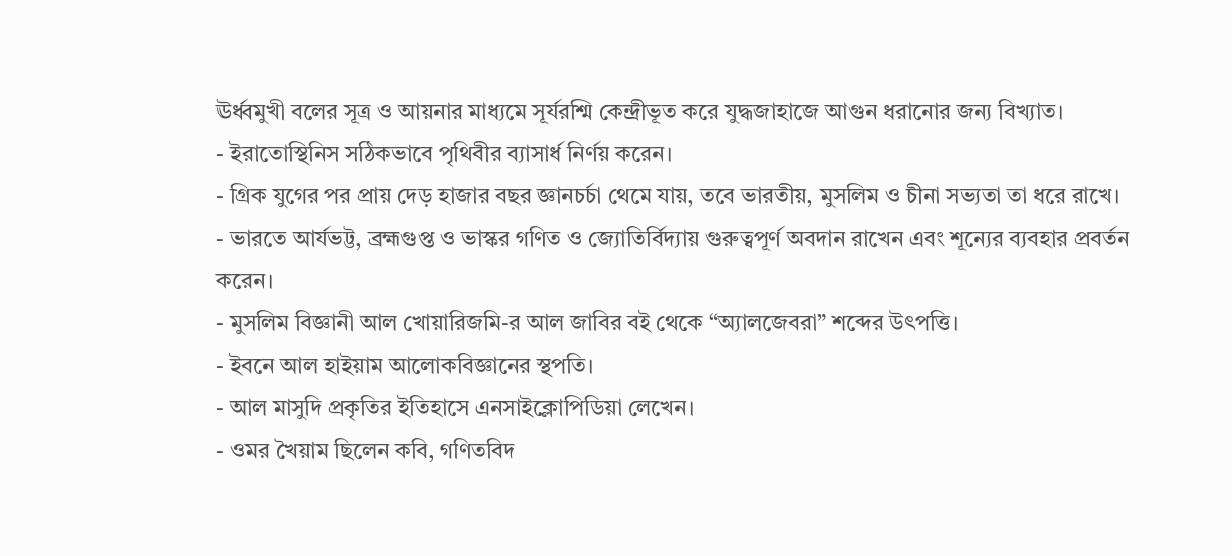ঊর্ধ্বমুখী বলের সূত্র ও আয়নার মাধ্যমে সূর্যরশ্মি কেন্দ্রীভূত করে যুদ্ধজাহাজে আগুন ধরানোর জন্য বিখ্যাত।
- ইরাতোস্থিনিস সঠিকভাবে পৃথিবীর ব্যাসার্ধ নির্ণয় করেন।
- গ্রিক যুগের পর প্রায় দেড় হাজার বছর জ্ঞানচর্চা থেমে যায়, তবে ভারতীয়, মুসলিম ও চীনা সভ্যতা তা ধরে রাখে।
- ভারতে আর্যভট্ট, ব্রহ্মগুপ্ত ও ভাস্কর গণিত ও জ্যোতির্বিদ্যায় গুরুত্বপূর্ণ অবদান রাখেন এবং শূন্যের ব্যবহার প্রবর্তন করেন।
- মুসলিম বিজ্ঞানী আল খোয়ারিজমি-র আল জাবির বই থেকে “অ্যালজেবরা” শব্দের উৎপত্তি।
- ইবনে আল হাইয়াম আলোকবিজ্ঞানের স্থপতি।
- আল মাসুদি প্রকৃতির ইতিহাসে এনসাইক্লোপিডিয়া লেখেন।
- ওমর খৈয়াম ছিলেন কবি, গণিতবিদ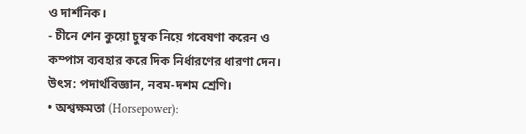ও দার্শনিক।
- চীনে শেন কুয়ো চুম্বক নিয়ে গবেষণা করেন ও কম্পাস ব্যবহার করে দিক নির্ধারণের ধারণা দেন।
উৎস: পদার্থবিজ্ঞান, নবম-দশম শ্রেণি।
• অশ্বক্ষমতা (Horsepower):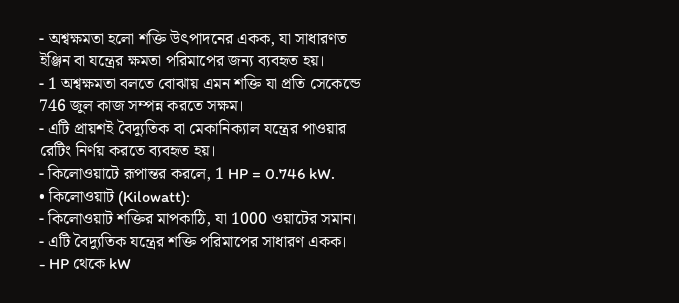- অশ্বক্ষমতা হলো শক্তি উৎপাদনের একক, যা সাধারণত ইঞ্জিন বা যন্ত্রের ক্ষমতা পরিমাপের জন্য ব্যবহৃত হয়।
- 1 অশ্বক্ষমতা বলতে বোঝায় এমন শক্তি যা প্রতি সেকেন্ডে 746 জুল কাজ সম্পন্ন করতে সক্ষম।
- এটি প্রায়শই বৈদ্যুতিক বা মেকানিক্যাল যন্ত্রের পাওয়ার রেটিং নির্ণয় করতে ব্যবহৃত হয়।
- কিলোওয়াটে রূপান্তর করলে, 1 HP = 0.746 kW.
• কিলোওয়াট (Kilowatt):
- কিলোওয়াট শক্তির মাপকাঠি, যা 1000 ওয়াটের সমান।
- এটি বৈদ্যুতিক যন্ত্রের শক্তি পরিমাপের সাধারণ একক।
- HP থেকে kW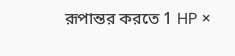রূপান্তর করতে 1 HP ×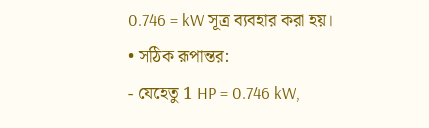0.746 = kW সূত্র ব্যবহার করা হয়।
• সঠিক রূপান্তর:
- যেহেতু 1 HP = 0.746 kW,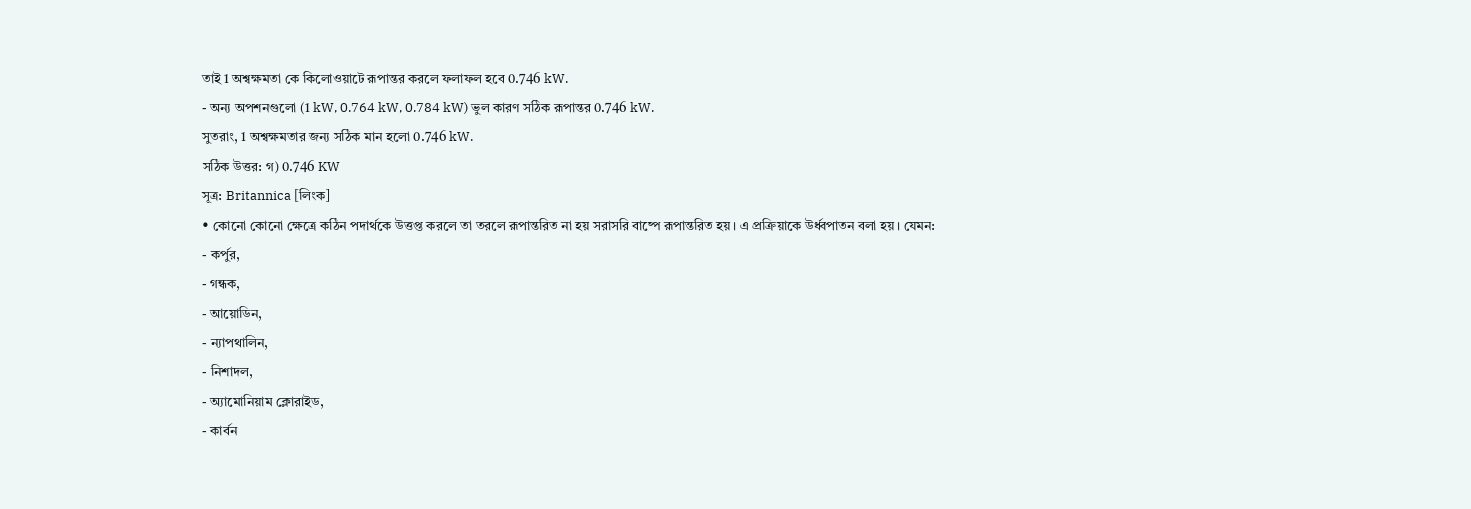তাই 1 অশ্বক্ষমতা কে কিলোওয়াটে রূপান্তর করলে ফলাফল হবে 0.746 kW.
- অন্য অপশনগুলো (1 kW, 0.764 kW, 0.784 kW) ভুল কারণ সঠিক রূপান্তর 0.746 kW.
সুতরাং, 1 অশ্বক্ষমতার জন্য সঠিক মান হলো 0.746 kW.
সঠিক উত্তর: গ) 0.746 KW
সূত্র: Britannica [লিংক]
• কোনো কোনো ক্ষেত্রে কঠিন পদার্থকে উত্তপ্ত করলে তা তরলে রূপান্তরিত না হয় সরাসরি বাষ্পে রূপান্তরিত হয়। এ প্রক্রিয়াকে উর্ধ্বপাতন বলা হয়। যেমন:
- কর্পুর,
- গন্ধক,
- আয়োডিন,
- ন্যাপথালিন,
- নিশাদল,
- অ্যামোনিয়াম ক্লোরাইড,
- কার্বন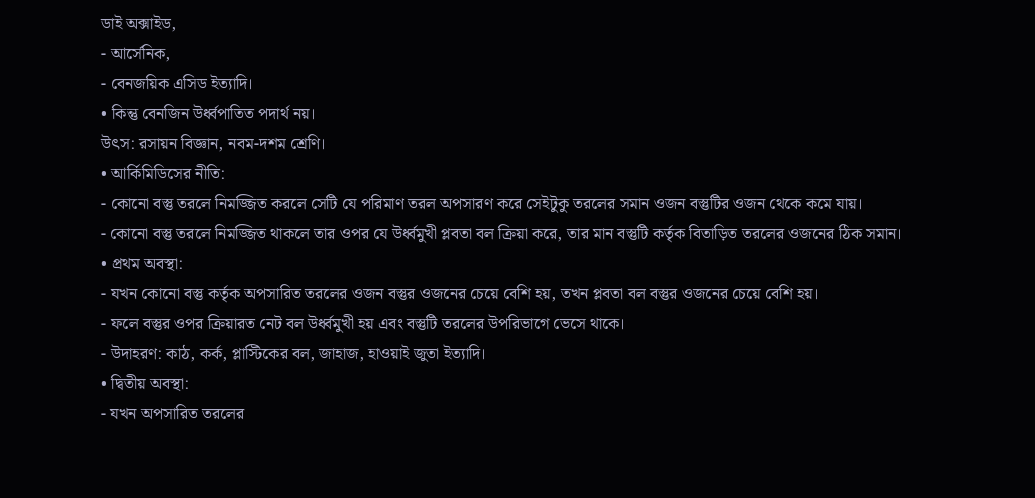ডাই অক্সাইড,
- আর্সেনিক,
- বেনজয়িক এসিড ইত্যাদি।
• কিন্তু বেনজিন উর্ধ্বপাতিত পদার্থ নয়।
উৎস: রসায়ন বিজ্ঞান, নবম-দশম শ্রেণি।
• আর্কিমিডিসের নীতি:
- কোনো বস্তু তরলে নিমজ্জিত করলে সেটি যে পরিমাণ তরল অপসারণ করে সেইটুকু তরলের সমান ওজন বস্তুটির ওজন থেকে কমে যায়।
- কোনো বস্তু তরলে নিমজ্জিত থাকলে তার ওপর যে উর্ধ্বমুখী প্লবতা বল ক্রিয়া করে, তার মান বস্তুটি কর্তৃক বিতাড়িত তরলের ওজনের ঠিক সমান।
• প্রথম অবস্থা:
- যখন কোনো বস্তু কর্তৃক অপসারিত তরলের ওজন বস্তুর ওজনের চেয়ে বেশি হয়, তখন প্লবতা বল বস্তুর ওজনের চেয়ে বেশি হয়।
- ফলে বস্তুর ওপর ক্রিয়ারত নেট বল উর্ধ্বমুখী হয় এবং বস্তুটি তরলের উপরিভাগে ভেসে থাকে।
- উদাহরণ: কাঠ, কর্ক, প্লাস্টিকের বল, জাহাজ, হাওয়াই জুতা ইত্যাদি।
• দ্বিতীয় অবস্থা:
- যখন অপসারিত তরলের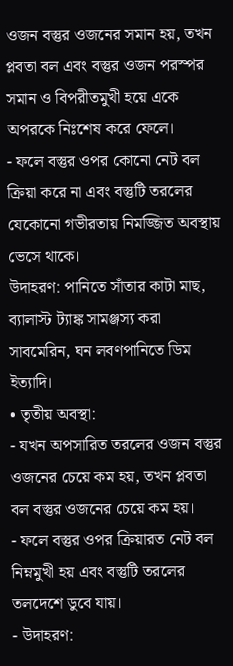ওজন বস্তুর ওজনের সমান হয়, তখন প্লবতা বল এবং বস্তুর ওজন পরস্পর সমান ও বিপরীতমুখী হয়ে একে অপরকে নিঃশেষ করে ফেলে।
- ফলে বস্তুর ওপর কোনো নেট বল ক্রিয়া করে না এবং বস্তুটি তরলের যেকোনো গভীরতায় নিমজ্জিত অবস্থায় ভেসে থাকে।
উদাহরণ: পানিতে সাঁতার কাটা মাছ, ব্যালাস্ট ট্যাঙ্ক সামঞ্জস্য করা সাবমেরিন, ঘন লবণপানিতে ডিম ইত্যাদি।
• তৃতীয় অবস্থা:
- যখন অপসারিত তরলের ওজন বস্তুর ওজনের চেয়ে কম হয়, তখন প্লবতা বল বস্তুর ওজনের চেয়ে কম হয়।
- ফলে বস্তুর ওপর ক্রিয়ারত নেট বল নিম্নমুখী হয় এবং বস্তুটি তরলের তলদেশে ডুবে যায়।
- উদাহরণ: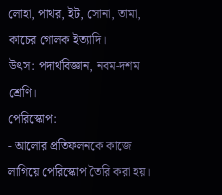লোহা, পাথর, ইট, সোনা, তামা, কাচের গোলক ইত্যাদি।
উৎস: পদার্থবিজ্ঞান, নবম-দশম শ্রেণি।
পেরিস্কোপ:
- আলোর প্রতিফলনকে কাজে লাগিয়ে পেরিস্কোপ তৈরি করা হয়।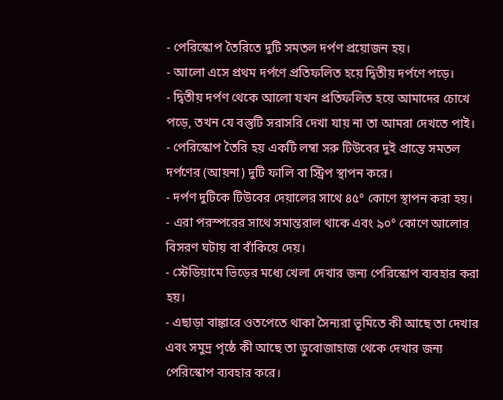- পেরিস্কোপ তৈরিতে দুটি সমতল দর্পণ প্রয়োজন হয়।
- আলো এসে প্রথম দর্পণে প্রতিফলিত হয়ে দ্বিতীয় দর্পণে পড়ে।
- দ্বিতীয় দর্পণ থেকে আলো যখন প্রতিফলিত হয়ে আমাদের চোখে পড়ে, তখন যে বস্তুটি সরাসরি দেখা যায় না তা আমরা দেখতে পাই।
- পেরিস্কোপ তৈরি হয় একটি লম্বা সরু টিউবের দুই প্রান্তে সমতল দর্পণের (আয়না) দুটি ফালি বা স্ট্রিপ স্থাপন করে।
- দর্পণ দুটিকে টিউবের দেয়ালের সাথে ৪৫° কোণে স্থাপন করা হয়।
- এরা পরস্পরের সাথে সমান্তরাল থাকে এবং ৯০° কোণে আলোর বিসরণ ঘটায় বা বাঁকিয়ে দেয়।
- স্টেডিয়ামে ভিড়ের মধ্যে খেলা দেখার জন্য পেরিস্কোপ ব্যবহার করা হয়।
- এছাড়া বাঙ্কারে ওতপেতে থাকা সৈন্যরা ভূমিতে কী আছে তা দেখার এবং সমুদ্র পৃষ্ঠে কী আছে তা ডুবোজাহাজ থেকে দেখার জন্য পেরিস্কোপ ব্যবহার করে।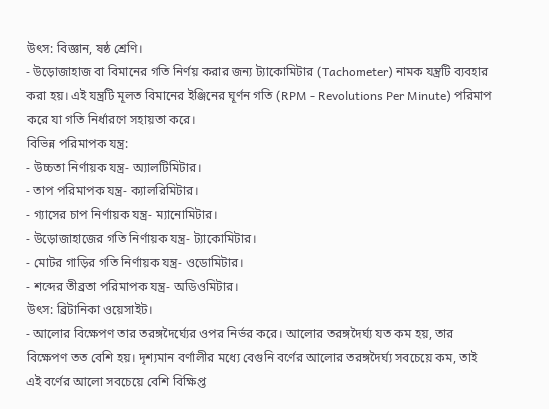উৎস: বিজ্ঞান, ষষ্ঠ শ্রেণি।
- উড়োজাহাজ বা বিমানের গতি নির্ণয় করার জন্য ট্যাকোমিটার (Tachometer) নামক যন্ত্রটি ব্যবহার করা হয়। এই যন্ত্রটি মূলত বিমানের ইঞ্জিনের ঘূর্ণন গতি (RPM - Revolutions Per Minute) পরিমাপ করে যা গতি নির্ধারণে সহায়তা করে।
বিভিন্ন পরিমাপক যন্ত্র:
- উচ্চতা নির্ণায়ক যন্ত্র- অ্যালটিমিটার।
- তাপ পরিমাপক যন্ত্র- ক্যালরিমিটার।
- গ্যাসের চাপ নির্ণায়ক যন্ত্র- ম্যানোমিটার।
- উড়োজাহাজের গতি নির্ণায়ক যন্ত্র- ট্যাকোমিটার।
- মোটর গাড়ির গতি নির্ণায়ক যন্ত্র- ওডোমিটার।
- শব্দের তীব্রতা পরিমাপক যন্ত্র- অডিওমিটার।
উৎস: ব্রিটানিকা ওয়েসাইট।
- আলোর বিক্ষেপণ তার তরঙ্গদৈর্ঘ্যের ওপর নির্ভর করে। আলোর তরঙ্গদৈর্ঘ্য যত কম হয়, তার বিক্ষেপণ তত বেশি হয়। দৃশ্যমান বর্ণালীর মধ্যে বেগুনি বর্ণের আলোর তরঙ্গদৈর্ঘ্য সবচেয়ে কম, তাই এই বর্ণের আলো সবচেয়ে বেশি বিক্ষিপ্ত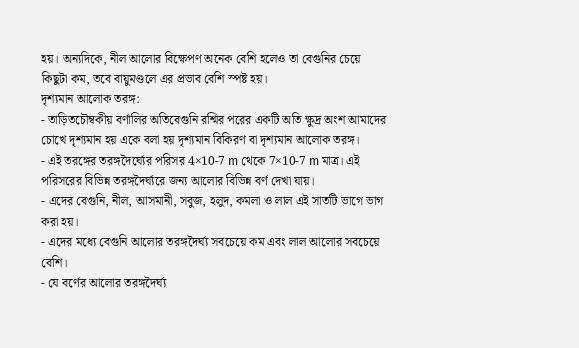হয়। অন্যদিকে, নীল আলোর বিক্ষেপণ অনেক বেশি হলেও তা বেগুনির চেয়ে কিছুটা কম, তবে বায়ুমণ্ডলে এর প্রভাব বেশি স্পষ্ট হয়।
দৃশ্যমান আলোক তরঙ্গ:
- তাড়িতচৌম্বকীয় বর্ণালির অতিবেগুনি রশ্মির পরের একটি অতি ক্ষুদ্র অংশ আমাদের চোখে দৃশ্যমান হয় একে বলা হয় দৃশ্যমান বিকিরণ বা দৃশ্যমান আলোক তরঙ্গ।
- এই তরঙ্গের তরঙ্গদৈর্ঘ্যের পরিসর 4×10-7 m থেকে 7×10-7 m মাত্র। এই পরিসরের বিভিন্ন তরঙ্গদৈর্ঘ্যরে জন্য আলোর বিভিন্ন বর্ণ দেখা যায়।
- এদের বেগুনি, নীল, আসমানী, সবুজ, হলুদ, কমলা ও লাল এই সাতটি ভাগে ভাগ করা হয়।
- এদের মধ্যে বেগুনি আলোর তরঙ্গদৈর্ঘ্য সবচেয়ে কম এবং লাল আলোর সবচেয়ে বেশি।
- যে বর্ণের আলোর তরঙ্গদৈর্ঘ্য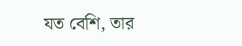যত বেশি, তার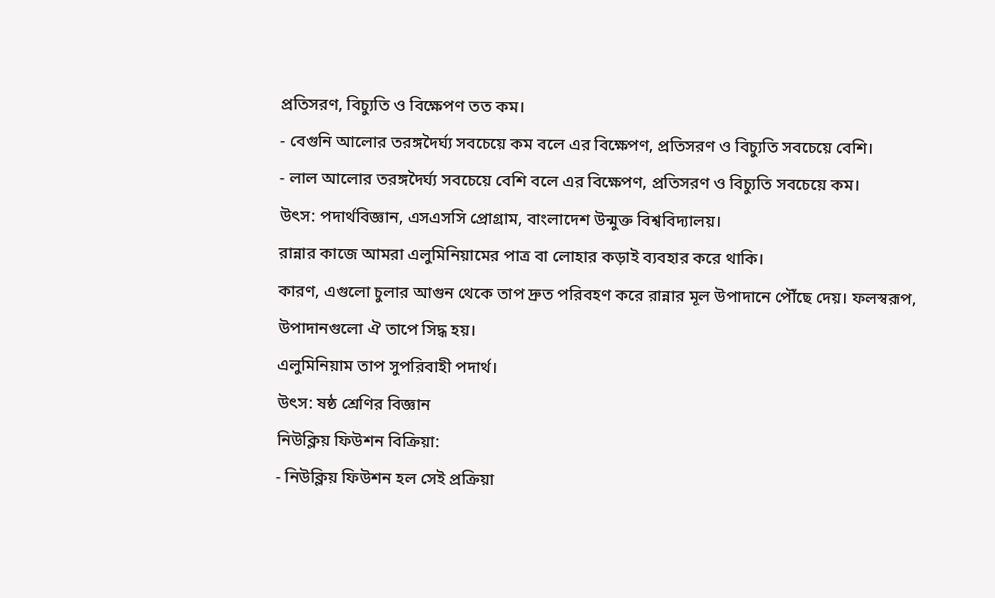প্রতিসরণ, বিচ্যুতি ও বিক্ষেপণ তত কম।
- বেগুনি আলোর তরঙ্গদৈর্ঘ্য সবচেয়ে কম বলে এর বিক্ষেপণ, প্রতিসরণ ও বিচ্যুতি সবচেয়ে বেশি।
- লাল আলোর তরঙ্গদৈর্ঘ্য সবচেয়ে বেশি বলে এর বিক্ষেপণ, প্রতিসরণ ও বিচ্যুতি সবচেয়ে কম।
উৎস: পদার্থবিজ্ঞান, এসএসসি প্রোগ্রাম, বাংলাদেশ উন্মুক্ত বিশ্ববিদ্যালয়।
রান্নার কাজে আমরা এলুমিনিয়ামের পাত্র বা লোহার কড়াই ব্যবহার করে থাকি।
কারণ, এগুলো চুলার আগুন থেকে তাপ দ্রুত পরিবহণ করে রান্নার মূল উপাদানে পৌঁছে দেয়। ফলস্বরূপ, উপাদানগুলো ঐ তাপে সিদ্ধ হয়।
এলুমিনিয়াম তাপ সুপরিবাহী পদার্থ।
উৎস: ষষ্ঠ শ্রেণির বিজ্ঞান
নিউক্লিয় ফিউশন বিক্রিয়া:
- নিউক্লিয় ফিউশন হল সেই প্রক্রিয়া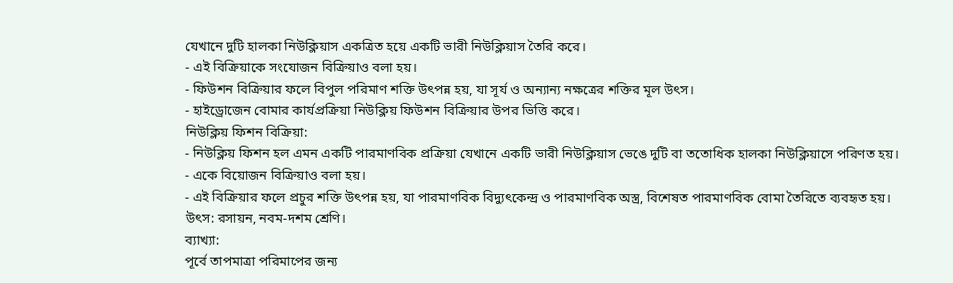যেখানে দুটি হালকা নিউক্লিয়াস একত্রিত হয়ে একটি ভারী নিউক্লিয়াস তৈরি করে।
- এই বিক্রিয়াকে সংযোজন বিক্রিয়াও বলা হয়।
- ফিউশন বিক্রিয়ার ফলে বিপুল পরিমাণ শক্তি উৎপন্ন হয়, যা সূর্য ও অন্যান্য নক্ষত্রের শক্তির মূল উৎস।
- হাইড্রোজেন বোমার কার্যপ্রক্রিয়া নিউক্লিয় ফিউশন বিক্রিয়ার উপর ভিত্তি করে।
নিউক্লিয় ফিশন বিক্রিয়া:
- নিউক্লিয় ফিশন হল এমন একটি পারমাণবিক প্রক্রিয়া যেখানে একটি ভারী নিউক্লিয়াস ভেঙে দুটি বা ততোধিক হালকা নিউক্লিয়াসে পরিণত হয়।
- একে বিয়োজন বিক্রিয়াও বলা হয়।
- এই বিক্রিয়ার ফলে প্রচুর শক্তি উৎপন্ন হয়, যা পারমাণবিক বিদ্যুৎকেন্দ্র ও পারমাণবিক অস্ত্র, বিশেষত পারমাণবিক বোমা তৈরিতে ব্যবহৃত হয়।
উৎস: রসায়ন, নবম-দশম শ্রেণি।
ব্যাখ্যা:
পূর্বে তাপমাত্রা পরিমাপের জন্য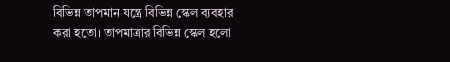বিভিন্ন তাপমান যন্ত্রে বিভিন্ন স্কেল ব্যবহার করা হতো। তাপমাত্রার বিভিন্ন স্কেল হলো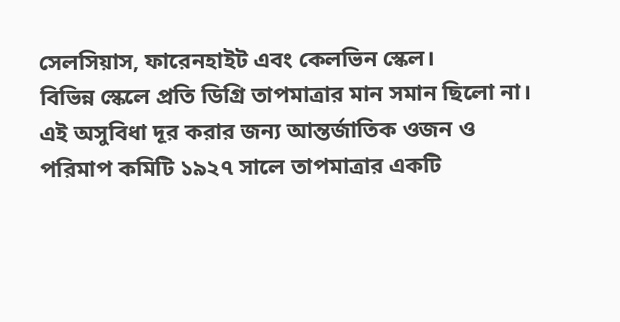সেলসিয়াস, ফারেনহাইট এবং কেলভিন স্কেল।
বিভিন্ন স্কেলে প্রতি ডিগ্রি তাপমাত্রার মান সমান ছিলো না। এই অসুবিধা দূর করার জন্য আন্তর্জাতিক ওজন ও পরিমাপ কমিটি ১৯২৭ সালে তাপমাত্রার একটি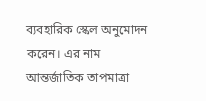ব্যবহারিক স্কেল অনুমোদন করেন। এর নাম আন্তর্জাতিক তাপমাত্রা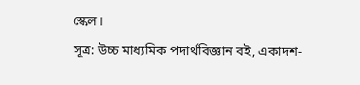স্কেল।
সূত্র: উচ্চ মাধ্যমিক পদার্থবিজ্ঞান বই, একাদশ-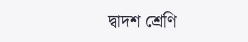দ্বাদশ শ্রেণি